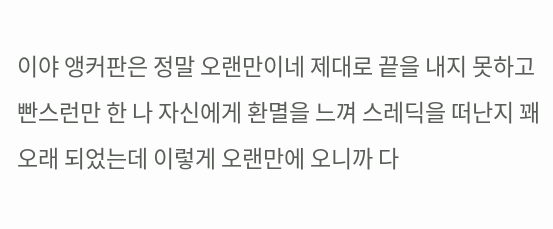이야 앵커판은 정말 오랜만이네 제대로 끝을 내지 못하고 빤스런만 한 나 자신에게 환멸을 느껴 스레딕을 떠난지 꽤 오래 되었는데 이렇게 오랜만에 오니까 다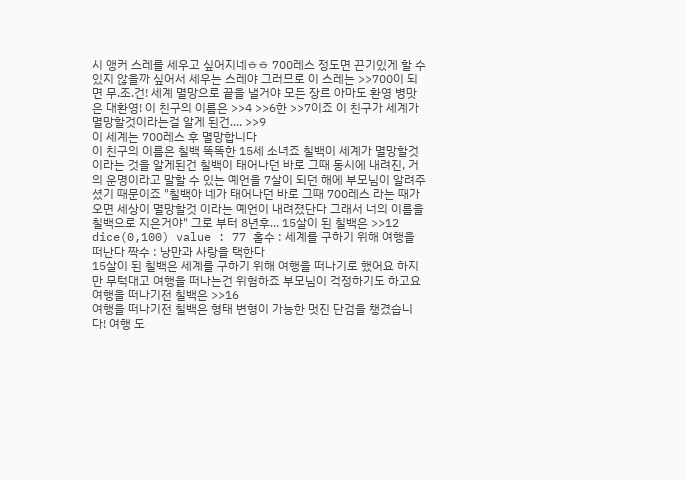시 앵커 스레를 세우고 싶어지네ㅎㅎ 700레스 정도면 끈기있게 할 수 있지 않을까 싶어서 세우는 스레야 그러므로 이 스레는 >>700이 되면 무.조.건! 세계 멸망으로 끝을 낼거야 모든 장르 아마도 환영 병맛은 대환영! 이 친구의 이름은 >>4 >>6한 >>7이죠 이 친구가 세계가 멸망할것이라는걸 알게 된건.... >>9
이 세계는 700레스 후 멸망합니다
이 친구의 이름은 칠백 똑똑한 15세 소녀죠 칠백이 세계가 멸망할것이라는 것을 알게된건 칠백이 태어나던 바로 그때 동시에 내려진, 거의 운명이라고 말할 수 있는 예언을 7살이 되던 해에 부모님이 알려주셨기 때문이죠 "칠백아 네가 태어나던 바로 그때 700레스 라는 때가 오면 세상이 멸망할것 이라는 예언이 내려졌단다 그래서 너의 이름을 칠백으로 지은거야" 그로 부터 8년후... 15살이 된 칠백은 >>12
dice(0,100) value : 77 홀수 : 세계를 구하기 위해 여행을 떠난다 짝수 : 낭만과 사랑을 택한다
15살이 된 칠백은 세계를 구하기 위해 여행을 떠나기로 했어요 하지만 무턱대고 여행을 떠나는건 위험하죠 부모님이 걱정하기도 하고요 여행을 떠나기전 칠백은 >>16
여행을 떠나기전 칠백은 형태 변형이 가능한 멋진 단검을 챙겼습니다! 여행 도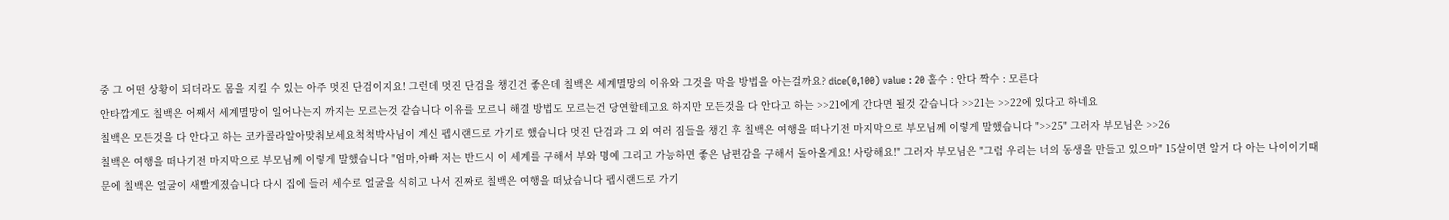중 그 어떤 상황이 되더라도 몸을 지킬 수 있는 아주 멋진 단검이지요! 그런데 멋진 단검을 챙긴건 좋은데 칠백은 세계멸망의 이유와 그것을 막을 방법을 아는걸까요? dice(0,100) value : 20 홀수 : 안다 짝수 : 모른다
안타깝게도 칠백은 어째서 세계멸망이 일어나는지 까지는 모르는것 같습니다 이유를 모르니 해결 방법도 모르는건 당연할테고요 하지만 모든것을 다 안다고 하는 >>21에게 간다면 될것 같습니다 >>21는 >>22에 있다고 하네요
칠백은 모든것을 다 안다고 하는 코카콜라알아맞춰보세요척척박사님이 계신 펩시랜드로 가기로 했습니다 멋진 단검과 그 외 여러 짐들을 챙긴 후 칠백은 여행을 떠나기전 마지막으로 부모님께 이렇게 말했습니다 ">>25" 그러자 부모님은 >>26
칠백은 여행을 떠나기전 마지막으로 부모님께 이렇게 말했습니다 "엄마,아빠 저는 반드시 이 세계를 구해서 부와 명예 그리고 가능하면 좋은 남편감을 구해서 돌아올게요! 사랑해요!" 그러자 부모님은 "그럼 우리는 너의 동생을 만들고 있으마" 15살이면 알거 다 아는 나이이기때문에 칠백은 얼굴이 새빨게졌습니다 다시 집에 들러 세수로 얼굴을 식히고 나서 진짜로 칠백은 여행을 떠났습니다 펩시랜드로 가기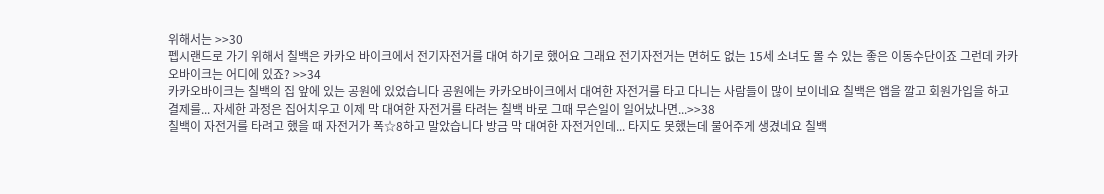위해서는 >>30
펩시랜드로 가기 위해서 칠백은 카카오 바이크에서 전기자전거를 대여 하기로 했어요 그래요 전기자전거는 면허도 없는 15세 소녀도 몰 수 있는 좋은 이동수단이죠 그런데 카카오바이크는 어디에 있죠? >>34
카카오바이크는 칠백의 집 앞에 있는 공원에 있었습니다 공원에는 카카오바이크에서 대여한 자전거를 타고 다니는 사람들이 많이 보이네요 칠백은 앱을 깔고 회원가입을 하고 결제를... 자세한 과정은 집어치우고 이제 막 대여한 자전거를 타려는 칠백 바로 그때 무슨일이 일어났나면...>>38
칠백이 자전거를 타려고 했을 때 자전거가 폭☆8하고 말았습니다 방금 막 대여한 자전거인데... 타지도 못했는데 물어주게 생겼네요 칠백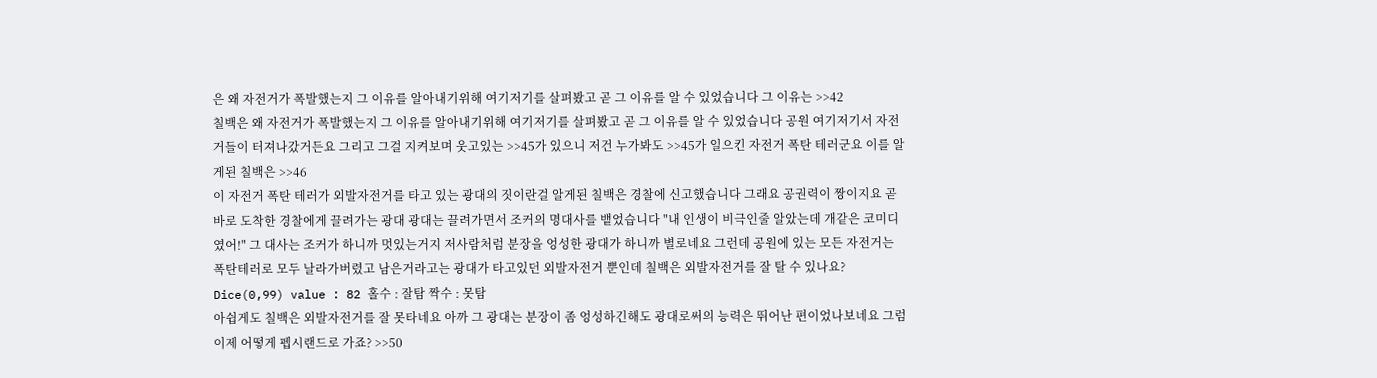은 왜 자전거가 폭발했는지 그 이유를 알아내기위해 여기저기를 살펴봤고 곧 그 이유를 알 수 있었습니다 그 이유는 >>42
칠백은 왜 자전거가 폭발했는지 그 이유를 알아내기위해 여기저기를 살펴봤고 곧 그 이유를 알 수 있었습니다 공원 여기저기서 자전거들이 터져나갔거든요 그리고 그걸 지켜보며 웃고있는 >>45가 있으니 저건 누가봐도 >>45가 일으킨 자전거 폭탄 테러군요 이를 알게된 칠백은 >>46
이 자전거 폭탄 테러가 외발자전거를 타고 있는 광대의 짓이란걸 알게된 칠백은 경찰에 신고했습니다 그래요 공권력이 짱이지요 곧바로 도착한 경찰에게 끌려가는 광대 광대는 끌려가면서 조커의 명대사를 뱉었습니다 "내 인생이 비극인줄 알았는데 개같은 코미디였어!" 그 대사는 조커가 하니까 멋있는거지 저사람처럼 분장을 엉성한 광대가 하니까 별로네요 그런데 공원에 있는 모든 자전거는 폭탄테러로 모두 날라가버렸고 남은거라고는 광대가 타고있던 외발자전거 뿐인데 칠백은 외발자전거를 잘 탈 수 있나요? Dice(0,99) value : 82 홀수 : 잘탐 짝수 : 못탐
아쉽게도 칠백은 외발자전거를 잘 못타네요 아까 그 광대는 분장이 좀 엉성하긴해도 광대로써의 능력은 뛰어난 편이었나보네요 그럼 이제 어떻게 펩시랜드로 가죠? >>50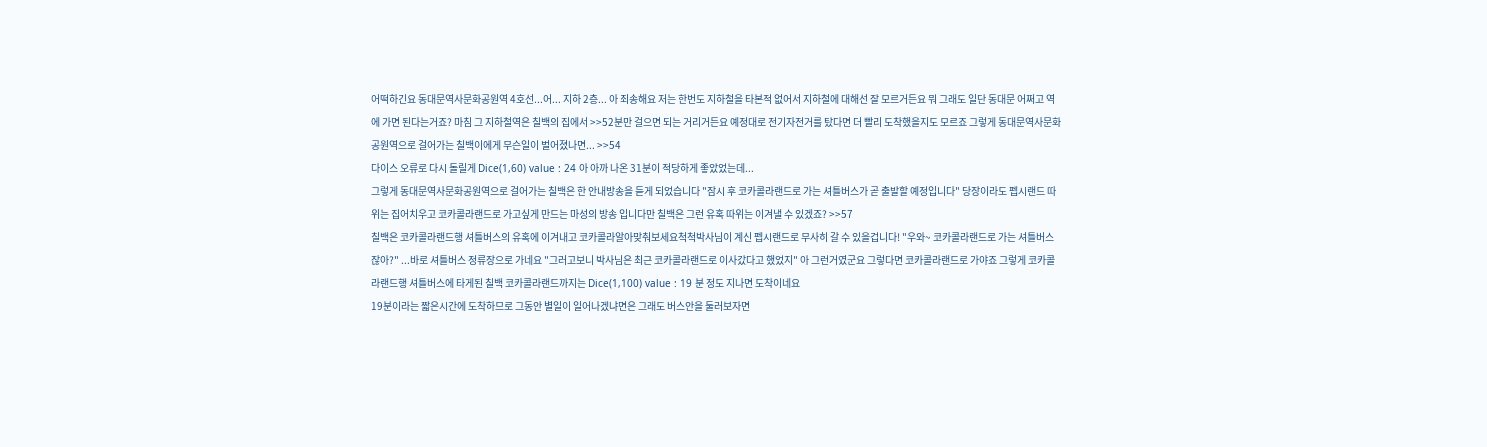어떡하긴요 동대문역사문화공원역 4호선...어... 지하 2층... 아 죄송해요 저는 한번도 지하철을 타본적 없어서 지하철에 대해선 잘 모르거든요 뭐 그래도 일단 동대문 어쩌고 역에 가면 된다는거죠? 마침 그 지하철역은 칠백의 집에서 >>52분만 걸으면 되는 거리거든요 예정대로 전기자전거를 탔다면 더 빨리 도착했을지도 모르죠 그렇게 동대문역사문화공원역으로 걸어가는 칠백이에게 무슨일이 벌어졌나면... >>54
다이스 오류로 다시 돌릴게 Dice(1,60) value : 24 아 아까 나온 31분이 적당하게 좋았었는데...
그렇게 동대문역사문화공원역으로 걸어가는 칠백은 한 안내방송을 듣게 되었습니다 "잠시 후 코카콜라랜드로 가는 셔틀버스가 곧 출발할 예정입니다" 당장이라도 펩시랜드 따위는 집어치우고 코카콜라랜드로 가고싶게 만드는 마성의 방송 입니다만 칠백은 그런 유혹 따위는 이겨낼 수 있겠죠? >>57
칠백은 코카콜라랜드행 셔틀버스의 유혹에 이겨내고 코카콜라알아맞춰보세요척척박사님이 계신 펩시랜드로 무사히 갈 수 있을겁니다! "우와~ 코카콜라랜드로 가는 셔틀버스잖아?" ...바로 셔틀버스 정류장으로 가네요 "그러고보니 박사님은 최근 코카콜라랜드로 이사갔다고 했었지" 아 그런거였군요 그렇다면 코카콜라랜드로 가야죠 그렇게 코카콜라랜드행 셔틀버스에 타게된 칠백 코카콜라랜드까지는 Dice(1,100) value : 19 분 정도 지나면 도착이네요
19분이라는 짧은시간에 도착하므로 그동안 별일이 일어나겠냐면은 그래도 버스안을 둘러보자면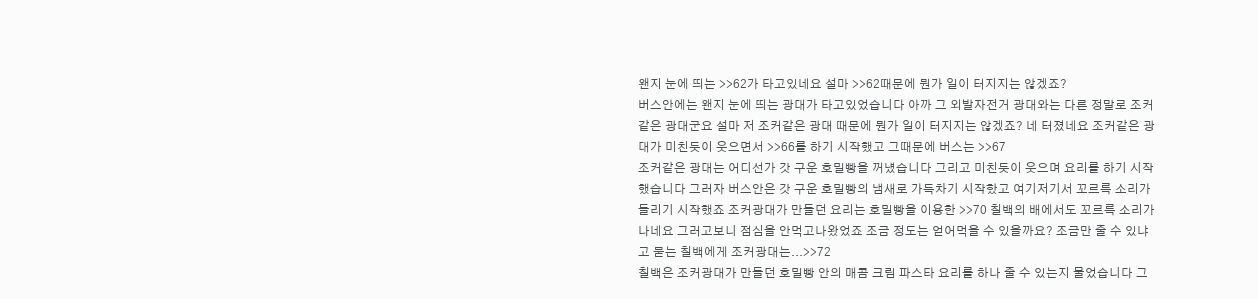왠지 눈에 띄는 >>62가 타고있네요 설마 >>62때문에 뭔가 일이 터지지는 않겠죠?
버스안에는 왠지 눈에 띄는 광대가 타고있었습니다 아까 그 외발자전거 광대와는 다른 정말로 조커같은 광대군요 설마 저 조커같은 광대 때문에 뭔가 일이 터지지는 않겠죠? 네 터졌네요 조커같은 광대가 미친듯이 웃으면서 >>66를 하기 시작했고 그때문에 버스는 >>67
조커같은 광대는 어디선가 갓 구운 호밀빵을 꺼넀습니다 그리고 미친듯이 웃으며 요리를 하기 시작했습니다 그러자 버스안은 갓 구운 호밀빵의 냄새로 가득차기 시작핬고 여기저기서 꼬르륵 소리가 들리기 시작했죠 조커광대가 만들던 요리는 호밀빵을 이용한 >>70 칠백의 배에서도 꼬르륵 소리가 나네요 그러고보니 점심을 안먹고나왔었죠 조금 정도는 얻어먹을 수 있을까요? 조금만 줄 수 있냐고 묻는 칠백에게 조커광대는...>>72
칠백은 조커광대가 만들던 호밀빵 안의 매콤 크림 파스타 요리를 하나 줄 수 있는지 물었습니다 그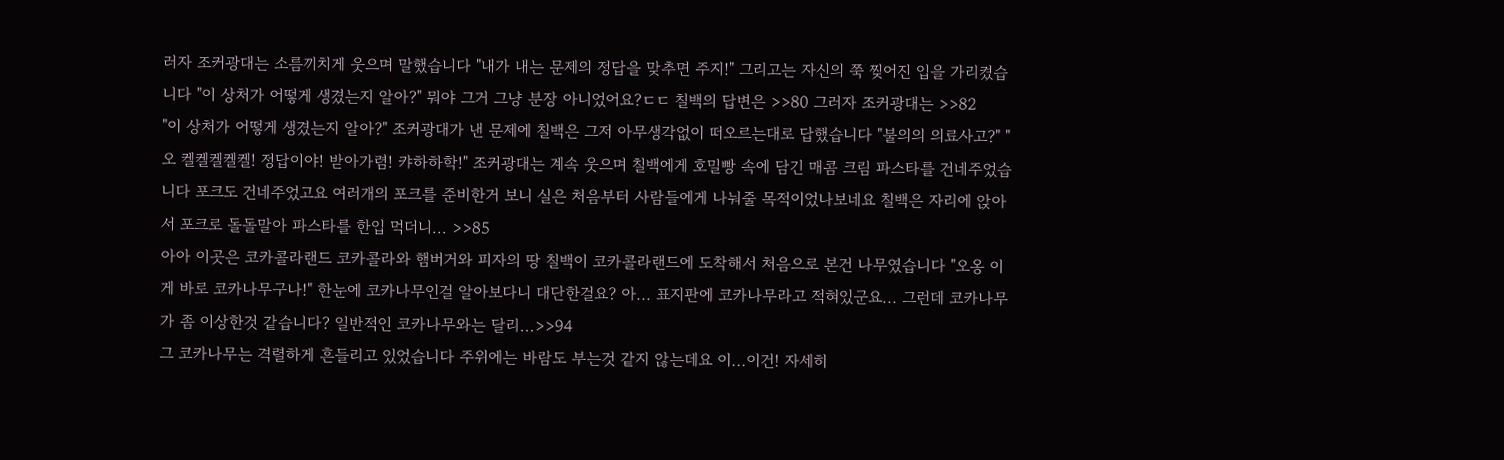러자 조커광대는 소름끼치게 웃으며 말했습니다 "내가 내는 문제의 정답을 맞추면 주지!" 그리고는 자신의 쭉 찢어진 입을 가리켰습니다 "이 상처가 어떻게 생겼는지 알아?" 뭐야 그거 그냥 분장 아니었어요?ㄷㄷ 칠백의 답변은 >>80 그러자 조커광대는 >>82
"이 상처가 어떻게 생겼는지 알아?" 조커광대가 낸 문제에 칠백은 그저 아무생각없이 떠오르는대로 답했습니다 "불의의 의료사고?" "오 켈켈켈켈켈! 정답이야! 받아가렴! 캬하하학!" 조커광대는 계속 웃으며 칠백에게 호밀빵 속에 담긴 매콤 크림 파스타를 건네주었습니다 포크도 건네주었고요 여러개의 포크를 준비한거 보니 실은 처음부터 사람들에게 나눠줄 목적이었나보네요 칠백은 자리에 앉아서 포크로 돌돌말아 파스타를 한입 먹더니... >>85
아아 이곳은 코카콜라랜드 코카콜라와 햄버거와 피자의 땅 칠백이 코카콜라랜드에 도착해서 처음으로 본건 나무였습니다 "오옹 이게 바로 코카나무구나!" 한눈에 코카나무인걸 알아보다니 대단한걸요? 아... 표지판에 코카나무라고 적혀있군요... 그런데 코카나무가 좀 이상한것 같습니다? 일반적인 코카나무와는 달리...>>94
그 코카나무는 격렬하게 흔들리고 있었습니다 주위에는 바람도 부는것 같지 않는데요 이...이건! 자세히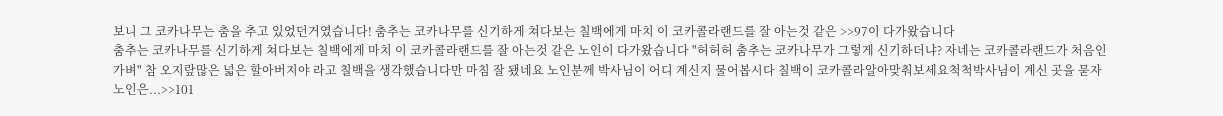보니 그 코카나무는 춤을 추고 있었던거였습니다! 춤추는 코카나무를 신기하게 쳐다보는 칠백에게 마치 이 코카콜라랜드를 잘 아는것 같은 >>97이 다가왔습니다
춤추는 코카나무를 신기하게 쳐다보는 칠백에게 마치 이 코카콜라랜드를 잘 아는것 같은 노인이 다가왔습니다 "허허허 춤추는 코카나무가 그렇게 신기하더냐? 자네는 코카콜라랜드가 처음인가벼" 참 오지랖많은 넓은 할아버지야 라고 칠백을 생각했습니다만 마침 잘 됐네요 노인분께 박사님이 어디 계신지 물어봅시다 칠백이 코카콜라알아맞춰보세요척척박사님이 계신 곳을 묻자 노인은...>>101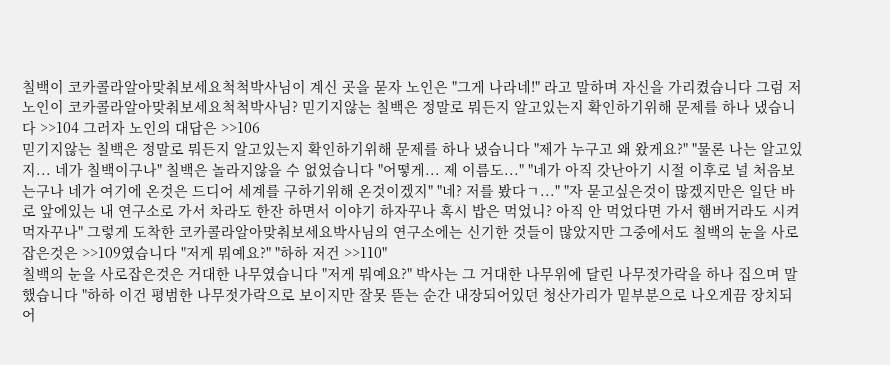칠백이 코카콜라알아맞춰보세요척척박사님이 계신 곳을 묻자 노인은 "그게 나라네!" 라고 말하며 자신을 가리켰습니다 그럼 저 노인이 코카콜라알아맞춰보세요척척박사님? 믿기지않는 칠백은 정말로 뭐든지 알고있는지 확인하기위해 문제를 하나 냈습니다 >>104 그러자 노인의 대답은 >>106
믿기지않는 칠백은 정말로 뭐든지 알고있는지 확인하기위해 문제를 하나 냈습니다 "제가 누구고 왜 왔게요?" "물론 나는 알고있지... 네가 칠백이구나" 칠백은 놀라지않을 수 없었습니다 "어떻게... 제 이름도..." "네가 아직 갓난아기 시절 이후로 널 처음보는구나 네가 여기에 온것은 드디어 세계를 구하기위해 온것이겠지" "네? 저를 봤다ㄱ..." "자 묻고싶은것이 많겠지만은 일단 바로 앞에있는 내 연구소로 가서 차라도 한잔 하면서 이야기 하자꾸나 혹시 밥은 먹었니? 아직 안 먹었다면 가서 햄버거라도 시켜 먹자꾸나" 그렇게 도착한 코카콜라알아맞춰보세요박사님의 연구소에는 신기한 것들이 많았지만 그중에서도 칠백의 눈을 사로잡은것은 >>109였습니다 "저게 뭐예요?" "하하 저건 >>110"
칠백의 눈을 사로잡은것은 거대한 나무였습니다 "저게 뭐예요?" 박사는 그 거대한 나무위에 달린 나무젓가락을 하나 집으며 말했습니다 "하하 이건 평범한 나무젓가락으로 보이지만 잘못 뜯는 순간 내장되어있던 청산가리가 밑부분으로 나오게끔 장치되어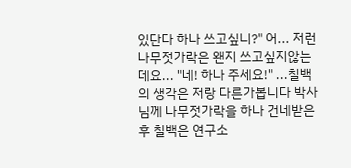있단다 하나 쓰고싶니?" 어... 저런 나무젓가락은 왠지 쓰고싶지않는데요... "네! 하나 주세요!" ...칠백의 생각은 저랑 다른가봅니다 박사님께 나무젓가락을 하나 건네받은 후 칠백은 연구소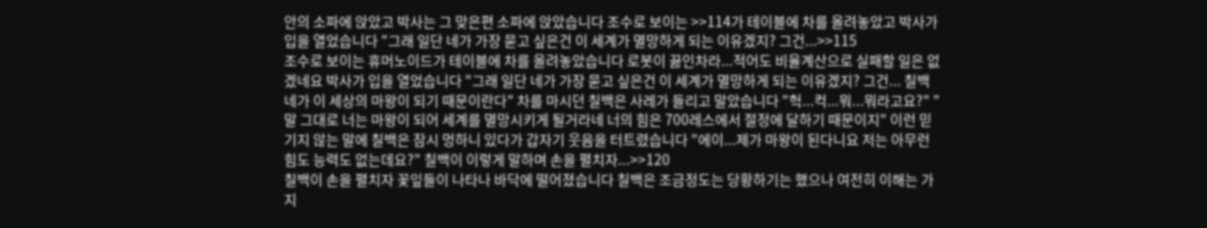안의 소파에 앉았고 박사는 그 맞은편 소파에 앉았습니다 조수로 보이는 >>114가 테이블에 차를 올려놓았고 박사가 입을 열었습니다 "그래 일단 네가 가장 묻고 싶은건 이 세계가 멸망하게 되는 이유겠지? 그건...>>115
조수로 보이는 휴머노이드가 테이블에 차를 올려놓았습니다 로봇이 끓인차라...적어도 비율계산으로 실패할 일은 없겠네요 박사가 입을 열었습니다 "그래 일단 네가 가장 묻고 싶은건 이 세계가 멸망하게 되는 이유겠지? 그건... 칠백 네가 이 세상의 마왕이 되기 때문이란다" 차를 마시던 칠백은 사레가 들리고 말았습니다 "헉...컥...뭐...뭐라고요?" "말 그대로 너는 마왕이 되어 세계를 멸망시키게 될거라네 너의 힘은 700레스에서 절정에 달하기 때문이지" 이런 믿기지 않는 말에 칠백은 잠시 멍하니 있다가 갑자기 웃음을 터트렸습니다 "에이...제가 마왕이 된다니요 저는 아무런 힘도 능력도 없는데요?" 칠백이 이렇게 말하며 손을 펼치자...>>120
칠백이 손을 펼치자 꽃잎들이 나타나 바닥에 떨어졌습니다 칠백은 조금정도는 당황하기는 했으나 여전히 이해는 가지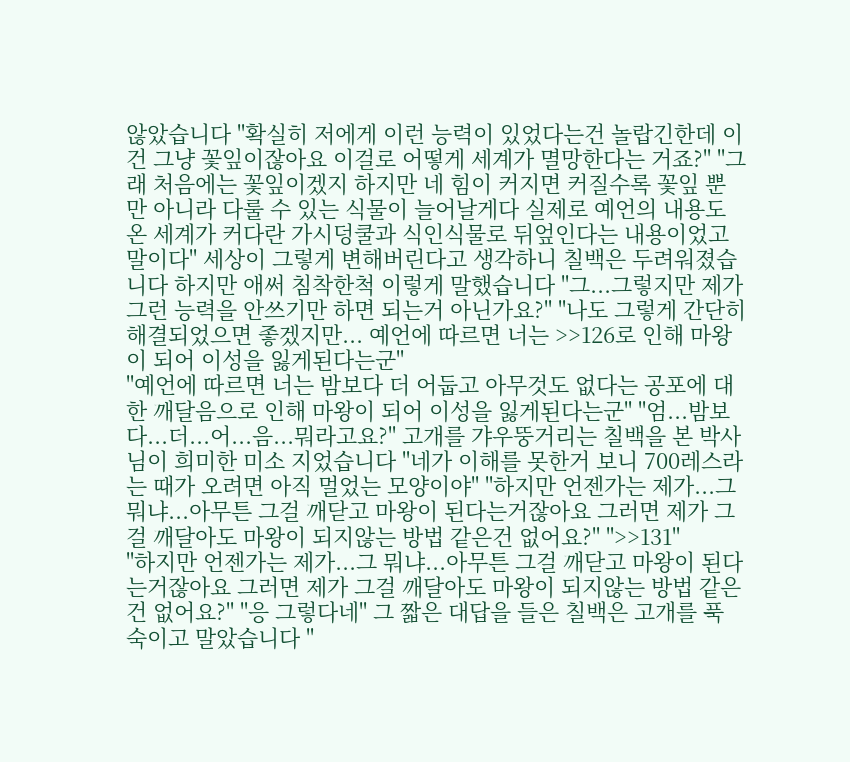않았습니다 "확실히 저에게 이런 능력이 있었다는건 놀랍긴한데 이건 그냥 꽃잎이잖아요 이걸로 어떻게 세계가 멸망한다는 거죠?" "그래 처음에는 꽃잎이겠지 하지만 네 힘이 커지면 커질수록 꽃잎 뿐만 아니라 다룰 수 있는 식물이 늘어날게다 실제로 예언의 내용도 온 세계가 커다란 가시덩쿨과 식인식물로 뒤엎인다는 내용이었고 말이다" 세상이 그렇게 변해버린다고 생각하니 칠백은 두려워졌습니다 하지만 애써 침착한척 이렇게 말했습니다 "그...그렇지만 제가 그런 능력을 안쓰기만 하면 되는거 아닌가요?" "나도 그렇게 간단히 해결되었으면 좋겠지만... 예언에 따르면 너는 >>126로 인해 마왕이 되어 이성을 잃게된다는군"
"예언에 따르면 너는 밤보다 더 어둡고 아무것도 없다는 공포에 대한 깨달음으로 인해 마왕이 되어 이성을 잃게된다는군" "엄...밤보다...더...어...음...뭐라고요?" 고개를 갸우뚱거리는 칠백을 본 박사님이 희미한 미소 지었습니다 "네가 이해를 못한거 보니 700레스라는 때가 오려면 아직 멀었는 모양이야" "하지만 언젠가는 제가...그 뭐냐...아무튼 그걸 깨닫고 마왕이 된다는거잖아요 그러면 제가 그걸 깨달아도 마왕이 되지않는 방법 같은건 없어요?" ">>131"
"하지만 언젠가는 제가...그 뭐냐...아무튼 그걸 깨닫고 마왕이 된다는거잖아요 그러면 제가 그걸 깨달아도 마왕이 되지않는 방법 같은건 없어요?" "응 그렇다네" 그 짧은 대답을 들은 칠백은 고개를 푹 숙이고 말았습니다 "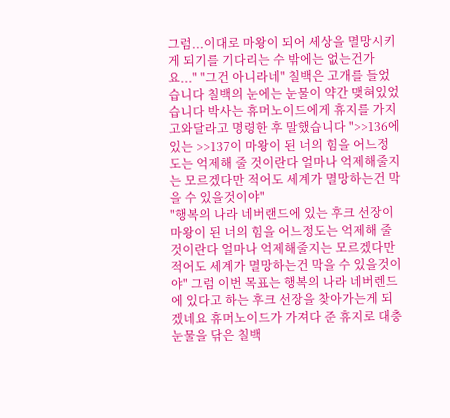그럼...이대로 마왕이 되어 세상을 멸망시키게 되기를 기다리는 수 밖에는 없는건가요..." "그건 아니라네" 칠백은 고개를 들었습니다 칠백의 눈에는 눈물이 약간 맺혀있었습니다 박사는 휴머노이드에게 휴지를 가지고와달라고 명령한 후 말했습니다 ">>136에 있는 >>137이 마왕이 된 너의 힘을 어느정도는 억제해 줄 것이란다 얼마나 억제해줄지는 모르겠다만 적어도 세계가 멸망하는건 막을 수 있을것이야"
"행복의 나라 네버랜드에 있는 후크 선장이 마왕이 된 너의 힘을 어느정도는 억제해 줄 것이란다 얼마나 억제해줄지는 모르겠다만 적어도 세계가 멸망하는건 막을 수 있을것이야" 그럼 이번 목표는 행복의 나라 네버렌드에 있다고 하는 후크 선장을 찾아가는게 되겠네요 휴머노이드가 가져다 준 휴지로 대충 눈물을 닦은 칠백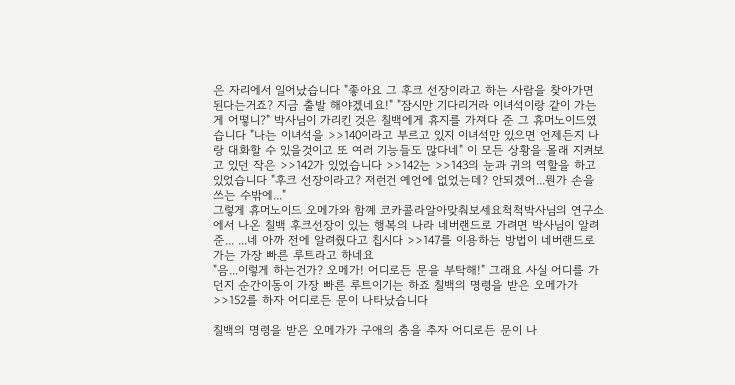은 자리에서 일어났습니다 "좋아요 그 후크 선장이라고 하는 사람을 찾아가면 된다는거죠? 지금 출발 해야겠네요!" "잠시만 기다리거라 이녀석이랑 같이 가는게 어떻니?" 박사님이 가리킨 것은 칠백에게 휴지를 가져다 준 그 휴머노이드였습니다 "나는 이녀석을 >>140이라고 부르고 있지 이녀석만 있으면 언제든지 나랑 대화할 수 있을것이고 또 여러 기능들도 많다네" 이 모든 상황을 몰래 지켜보고 있던 작은 >>142가 있었습니다 >>142는 >>143의 눈과 귀의 역할을 하고 있었습니다 "후크 선장이라고? 저런건 예언에 없었는데? 안되겠어...뭔가 손을 쓰는 수밖에..."
그렇게 휴머노이드 오메가와 함꼐 코카콜라알아맞춰보세요척척박사님의 연구소에서 나온 칠백 후크선장이 있는 행복의 나라 네버랜드로 가려면 박사님이 알려준... ...네 아까 전에 알려줬다고 칩시다 >>147를 이용하는 방법이 네버랜드로 가는 가장 빠른 루트라고 하네요
"음...이렇게 하는건가? 오메가! 어디로든 문을 부탁해!" 그래요 사실 어디를 가던지 순간이동이 가장 빠른 루트이기는 하죠 칠백의 명령을 받은 오메가가 >>152를 하자 어디로든 문이 나타났습니다

칠백의 명령을 받은 오메가가 구애의 춤을 추자 어디로든 문이 나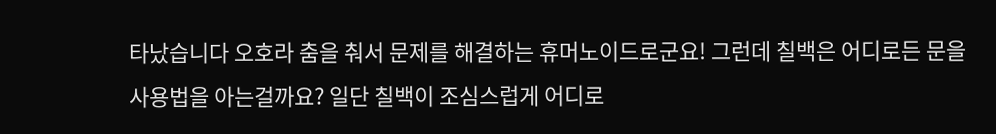타났습니다 오호라 춤을 춰서 문제를 해결하는 휴머노이드로군요! 그런데 칠백은 어디로든 문을 사용법을 아는걸까요? 일단 칠백이 조심스럽게 어디로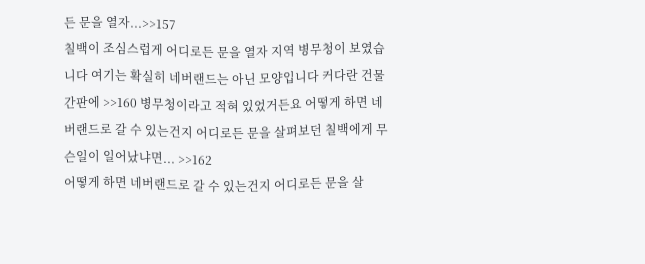든 문을 열자...>>157
칠백이 조심스럽게 어디로든 문을 열자 지역 병무청이 보였습니다 여기는 확실히 네버랜드는 아닌 모양입니다 커다란 건물 간판에 >>160 병무청이라고 적혀 있었거든요 어떻게 하면 네버랜드로 갈 수 있는건지 어디로든 문을 살펴보던 칠백에게 무슨일이 일어났냐면... >>162
어떻게 하면 네버랜드로 갈 수 있는건지 어디로든 문을 살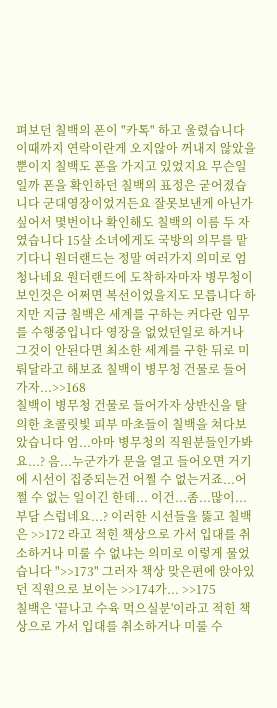펴보던 칠백의 폰이 "카톡" 하고 울렸습니다 이때까지 연락이란게 오지않아 꺼내지 않았을 뿐이지 칠백도 폰을 가지고 있었지요 무슨일일까 폰을 확인하던 칠백의 표정은 굳어졌습니다 군대영장이었거든요 잘못보낸게 아닌가싶어서 몇번이나 확인해도 칠백의 이름 두 자 였습니다 15살 소녀에게도 국방의 의무를 맡기다니 원더랜드는 정말 여러가지 의미로 엄청나네요 원더랜드에 도착하자마자 병무청이 보인것은 어쩌면 복선이었을지도 모릅니다 하지만 지금 칠백은 세계를 구하는 커다란 임무를 수행중입니다 영장을 없었던일로 하거나 그것이 안된다면 최소한 세계를 구한 뒤로 미뤄달라고 해보죠 칠백이 병무청 건물로 들어가자...>>168
칠백이 병무청 건물로 들어가자 상반신을 탈의한 초콜릿빛 피부 마초들이 칠백을 쳐다보았습니다 엄...아마 병무청의 직원분들인가봐요...? 음...누군가가 문을 열고 들어오면 거기에 시선이 집중되는건 어쩔 수 없는거죠...어쩔 수 없는 일이긴 한데... 이건...좀...많이...부담 스럽네요...? 이러한 시선들을 뚫고 칠백은 >>172 라고 적힌 책상으로 가서 입대를 취소하거나 미룰 수 없냐는 의미로 이렇게 물었습니다 ">>173" 그러자 책상 맞은편에 앉아있던 직원으로 보이는 >>174가... >>175
칠백은 '끝나고 수육 먹으실분'이라고 적힌 책상으로 가서 입대를 취소하거나 미룰 수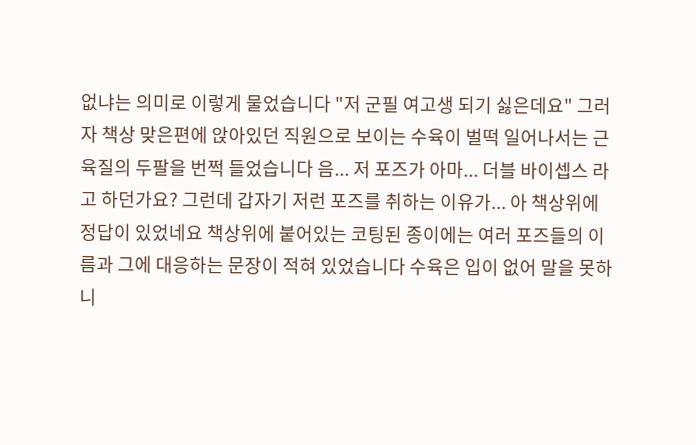없냐는 의미로 이렇게 물었습니다 "저 군필 여고생 되기 싫은데요" 그러자 책상 맞은편에 앉아있던 직원으로 보이는 수육이 벌떡 일어나서는 근육질의 두팔을 번쩍 들었습니다 음... 저 포즈가 아마... 더블 바이셉스 라고 하던가요? 그런데 갑자기 저런 포즈를 취하는 이유가... 아 책상위에 정답이 있었네요 책상위에 붙어있는 코팅된 종이에는 여러 포즈들의 이름과 그에 대응하는 문장이 적혀 있었습니다 수육은 입이 없어 말을 못하니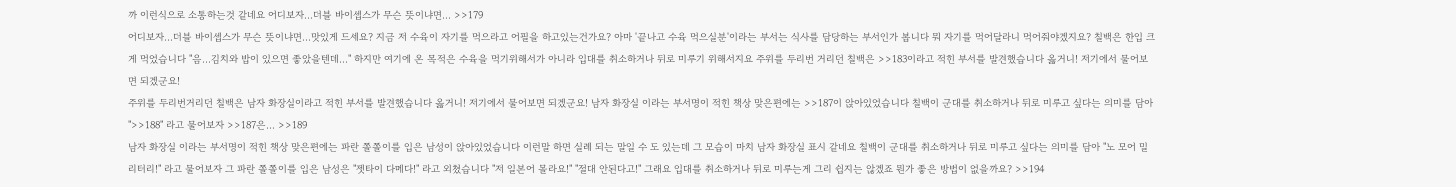까 이런식으로 소통하는것 같네요 어디보자...더블 바이셉스가 무슨 뜻이냐면... >>179
어디보자...더블 바이셉스가 무슨 뜻이냐면...맛있게 드세요? 지금 저 수육이 자기를 먹으라고 어필을 하고있는건가요? 아마 '끝나고 수육 먹으실분'이라는 부서는 식사를 담당하는 부서인가 봅니다 뭐 자기를 먹어달라니 먹어줘야겠지요? 칠백은 한입 크게 먹었습니다 "음...김치와 밥이 있으면 좋았을텐데..." 하지만 여기에 온 목적은 수육을 먹기위해서가 아니라 입대를 취소하거나 뒤로 미루기 위해서지요 주위를 두리번 거리던 칠백은 >>183이라고 적힌 부서를 발견했습니다 옳거니! 저기에서 물어보면 되겠군요!
주위를 두리번거리던 칠백은 남자 화장실이라고 적힌 부서를 발견했습니다 옳거니! 저기에서 물어보면 되겠군요! 남자 화장실 이라는 부서명이 적힌 책상 맞은편에는 >>187이 앉아있었습니다 칠백이 군대를 취소하거나 뒤로 미루고 싶다는 의미를 담아 ">>188" 라고 물어보자 >>187은... >>189
남자 화장실 이라는 부서명이 적힌 책상 맞은편에는 파란 쫄쫄이를 입은 남성이 앉아있었습니다 이런말 하면 실례 되는 말일 수 도 있는데 그 모습이 마치 남자 화장실 표시 같네요 칠백이 군대를 취소하거나 뒤로 미루고 싶다는 의미를 담아 "노 모어 밀리터리!" 라고 물어보자 그 파란 쫄쫄이를 입은 남성은 "젯타이 다메다!" 라고 외쳤습니다 "저 일본어 몰라요!" "절대 안된다고!" 그래요 입대를 취소하거나 뒤로 미루는게 그리 쉽지는 않겠죠 뭔가 좋은 방법이 없을까요? >>194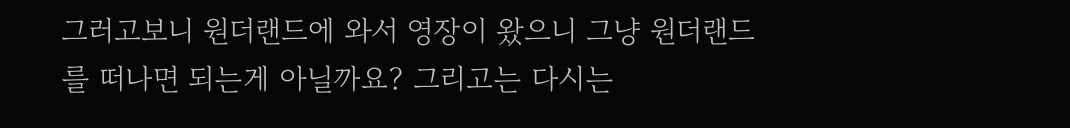그러고보니 원더랜드에 와서 영장이 왔으니 그냥 원더랜드를 떠나면 되는게 아닐까요? 그리고는 다시는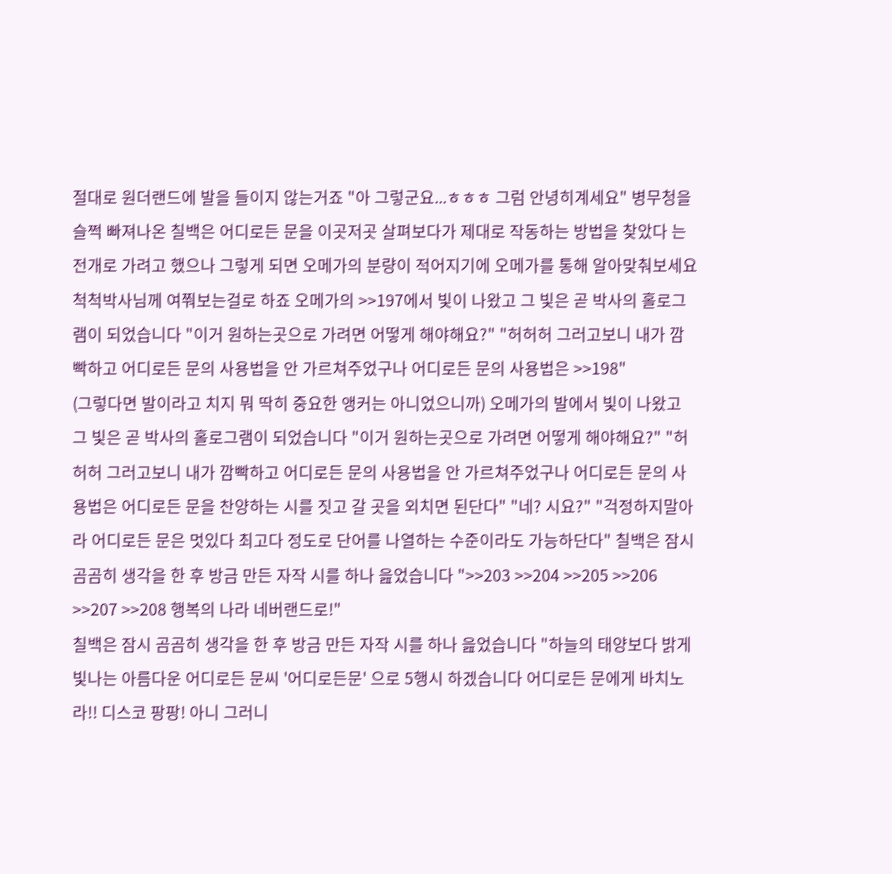절대로 원더랜드에 발을 들이지 않는거죠 "아 그렇군요...ㅎㅎㅎ 그럼 안녕히계세요" 병무청을 슬쩍 빠져나온 칠백은 어디로든 문을 이곳저곳 살펴보다가 제대로 작동하는 방법을 찾았다 는 전개로 가려고 했으나 그렇게 되면 오메가의 분량이 적어지기에 오메가를 통해 알아맞춰보세요척척박사님께 여쭤보는걸로 하죠 오메가의 >>197에서 빛이 나왔고 그 빛은 곧 박사의 홀로그램이 되었습니다 "이거 원하는곳으로 가려면 어떻게 해야해요?" "허허허 그러고보니 내가 깜빡하고 어디로든 문의 사용법을 안 가르쳐주었구나 어디로든 문의 사용법은 >>198"
(그렇다면 발이라고 치지 뭐 딱히 중요한 앵커는 아니었으니까) 오메가의 발에서 빛이 나왔고 그 빛은 곧 박사의 홀로그램이 되었습니다 "이거 원하는곳으로 가려면 어떻게 해야해요?" "허허허 그러고보니 내가 깜빡하고 어디로든 문의 사용법을 안 가르쳐주었구나 어디로든 문의 사용법은 어디로든 문을 찬양하는 시를 짓고 갈 곳을 외치면 된단다" "네? 시요?" "걱정하지말아라 어디로든 문은 멋있다 최고다 정도로 단어를 나열하는 수준이라도 가능하단다" 칠백은 잠시 곰곰히 생각을 한 후 방금 만든 자작 시를 하나 읊었습니다 ">>203 >>204 >>205 >>206 >>207 >>208 행복의 나라 네버랜드로!"
칠백은 잠시 곰곰히 생각을 한 후 방금 만든 자작 시를 하나 읊었습니다 "하늘의 태양보다 밝게 빛나는 아름다운 어디로든 문씨 '어디로든문' 으로 5행시 하겠습니다 어디로든 문에게 바치노라!! 디스코 팡팡! 아니 그러니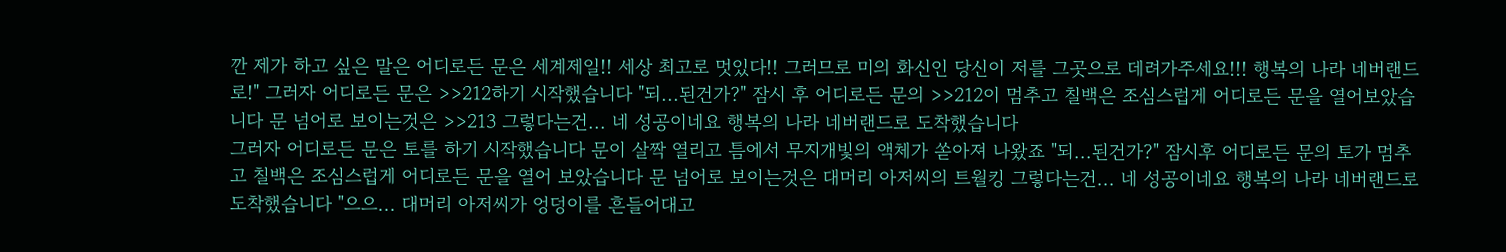깐 제가 하고 싶은 말은 어디로든 문은 세계제일!! 세상 최고로 멋있다!! 그러므로 미의 화신인 당신이 저를 그곳으로 데려가주세요!!! 행복의 나라 네버랜드로!" 그러자 어디로든 문은 >>212하기 시작했습니다 "되...된건가?" 잠시 후 어디로든 문의 >>212이 멈추고 칠백은 조심스럽게 어디로든 문을 열어보았습니다 문 넘어로 보이는것은 >>213 그렇다는건... 네 성공이네요 행복의 나라 네버랜드로 도착했습니다
그러자 어디로든 문은 토를 하기 시작했습니다 문이 살짝 열리고 틈에서 무지개빛의 액체가 쏟아져 나왔죠 "되...된건가?" 잠시후 어디로든 문의 토가 멈추고 칠백은 조심스럽게 어디로든 문을 열어 보았습니다 문 넘어로 보이는것은 대머리 아저씨의 트월킹 그렇다는건... 네 성공이네요 행복의 나라 네버랜드로 도착했습니다 "으으... 대머리 아저씨가 엉덩이를 흔들어대고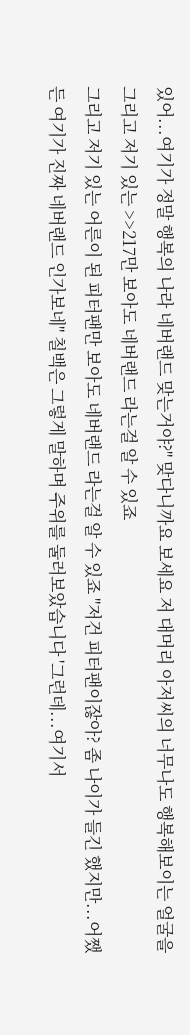있어...여기가 정말 행복의 나라 네버랜드 맞는거야?" 맞다니까요 보세요 저 대머리 아저씨의 너무나도 행복해보이는 얼굴을 그리고 저기 있는 >>217만 보아도 네버랜드 라는걸 알 수 있죠
그리고 저기 있는 어른이 된 피터팬만 보아도 네버랜드 라는걸 알 수 있죠 "저건 피터팬이잖아? 좀 나이가 들긴 했지만...어쨌든 여기가 진짜 네버랜드 인가보네" 칠백은 그렇게 말하며 주위를 둘러보았습니다 '그런데...여기서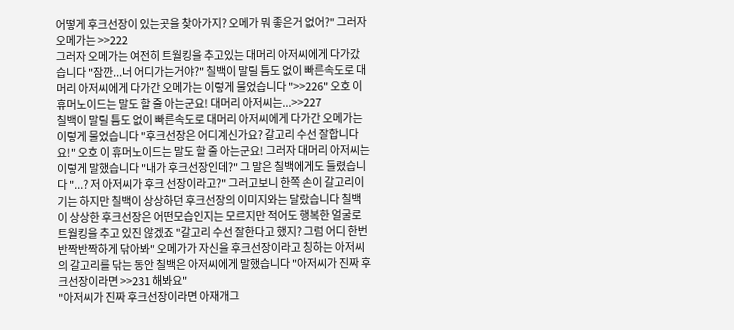어떻게 후크선장이 있는곳을 찾아가지? 오메가 뭐 좋은거 없어?" 그러자 오메가는 >>222
그러자 오메가는 여전히 트월킹을 추고있는 대머리 아저씨에게 다가갔습니다 "잠깐...너 어디가는거야?" 칠백이 말릴 틈도 없이 빠른속도로 대머리 아저씨에게 다가간 오메가는 이렇게 물었습니다 ">>226" 오호 이 휴머노이드는 말도 할 줄 아는군요! 대머리 아저씨는...>>227
칠백이 말릴 틈도 없이 빠른속도로 대머리 아저씨에게 다가간 오메가는 이렇게 물었습니다 "후크선장은 어디계신가요? 갈고리 수선 잘합니다요!" 오호 이 휴머노이드는 말도 할 줄 아는군요! 그러자 대머리 아저씨는 이렇게 말했습니다 "내가 후크선장인데?" 그 말은 칠백에게도 들렸습니다 "...? 저 아저씨가 후크 선장이라고?" 그러고보니 한쪽 손이 갈고리이기는 하지만 칠백이 상상하던 후크선장의 이미지와는 달랐습니다 칠백이 상상한 후크선장은 어떤모습인지는 모르지만 적어도 행복한 얼굴로 트월킹을 추고 있진 않겠죠 "갈고리 수선 잘한다고 했지? 그럼 어디 한번 반짝반짝하게 닦아봐" 오메가가 자신을 후크선장이라고 칭하는 아저씨의 갈고리를 닦는 동안 칠백은 아저씨에게 말했습니다 "아저씨가 진짜 후크선장이라면 >>231 해봐요"
"아저씨가 진짜 후크선장이라면 아재개그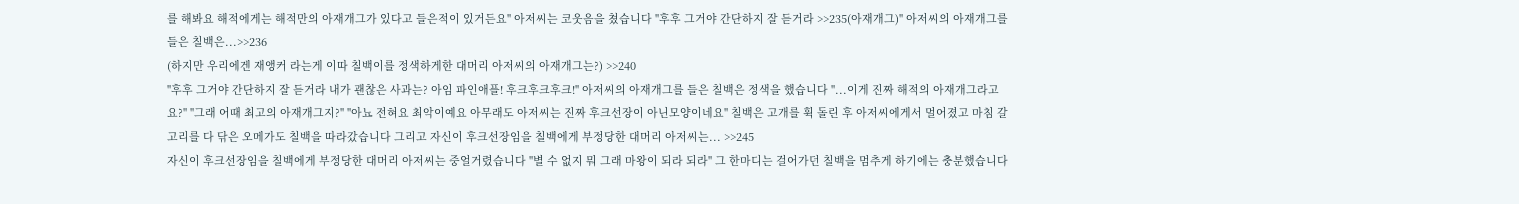를 해봐요 해적에게는 해적만의 아재개그가 있다고 들은적이 있거든요" 아저씨는 코웃음을 쳤습니다 "후후 그거야 간단하지 잘 듣거라 >>235(아재개그)" 아저씨의 아재개그를 들은 칠백은...>>236
(하지만 우리에겐 재앵커 라는게 이따 칠백이를 정색하게한 대머리 아저씨의 아재개그는?) >>240
"후후 그거야 간단하지 잘 듣거라 내가 괜찮은 사과는? 아임 파인애플! 후크후크후크!" 아저씨의 아재개그를 들은 칠백은 정색을 했습니다 "...이게 진짜 해적의 아재개그라고요?" "그래 어때 최고의 아재개그지?" "아뇨 전혀요 최악이예요 아무래도 아저씨는 진짜 후크선장이 아닌모양이네요" 칠백은 고개를 휙 돌린 후 아저씨에게서 멀어졌고 마침 갈고리를 다 닦은 오메가도 칠백을 따라갔습니다 그리고 자신이 후크선장임을 칠백에게 부정당한 대머리 아저씨는... >>245
자신이 후크선장임을 칠백에게 부정당한 대머리 아저씨는 중얼거렸습니다 "별 수 없지 뭐 그래 마왕이 되라 되라" 그 한마디는 걸어가던 칠백을 멈추게 하기에는 충분했습니다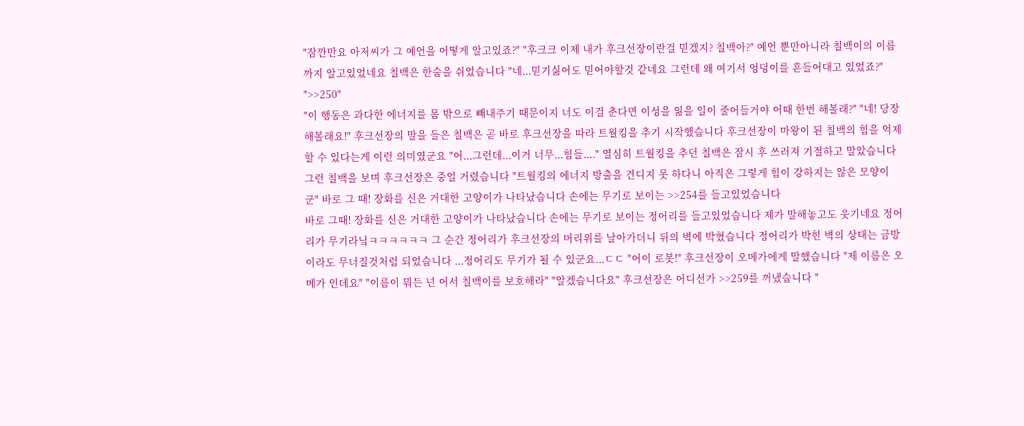"잠깐만요 아저씨가 그 예언을 어떻게 알고있죠?" "후크크 이제 내가 후크선장이란걸 믿겠지? 칠백아?" 예언 뿐만아니라 칠백이의 이름까지 알고있었네요 칠백은 한숨을 쉬었습니다 "네...믿기싫어도 믿어야할것 같네요 그런데 왜 여기서 엉덩이를 흔들어대고 있었죠?" ">>250"
"이 행동은 과다한 에너지를 몸 밖으로 빼내주기 때문이지 너도 이걸 춘다면 이성을 잃을 일이 줄어들거야 어때 한번 해볼래?" "네! 당장 해볼래요!" 후크선장의 말을 들은 칠백은 곧 바로 후크선장을 따라 트월킹을 추기 시작했습니다 후크선장이 마왕이 된 칠백의 힘을 억제할 수 있다는게 이런 의미였군요 "어...그런데...이거 너무...힘들...." 열심히 트월킹을 추던 칠백은 잠시 후 쓰러져 기절하고 말았습니다 그런 칠백을 보며 후크선장은 중얼 거렸습니다 "트월킹의 에너지 방출을 견디지 못 하다니 아직은 그렇게 힘이 강하지는 않은 모양이군" 바로 그 때! 장화를 신은 거대한 고양이가 나타났습니다 손에는 무기로 보이는 >>254를 들고있었습니다
바로 그때! 장화를 신은 거대한 고양이가 나타났습니다 손에는 무기로 보이는 정어리를 들고있었습니다 제가 말해놓고도 웃기네요 정어리가 무기라닠ㅋㅋㅋㅋㅋㅋ 그 순간 정어리가 후크선장의 머리위를 날아가더니 뒤의 벽에 박혔습니다 정어리가 박힌 벽의 상태는 금방이라도 무너질것처럼 되었습니다 ...정어리도 무기가 될 수 있군요...ㄷㄷ "어이 로봇!" 후크선장이 오메가에게 말했습니다 "제 이름은 오메가 인데요" "이름이 뭐든 넌 어서 칠백이를 보호해라" "알겠습니다요" 후크선장은 어디선가 >>259를 꺼냈습니다 "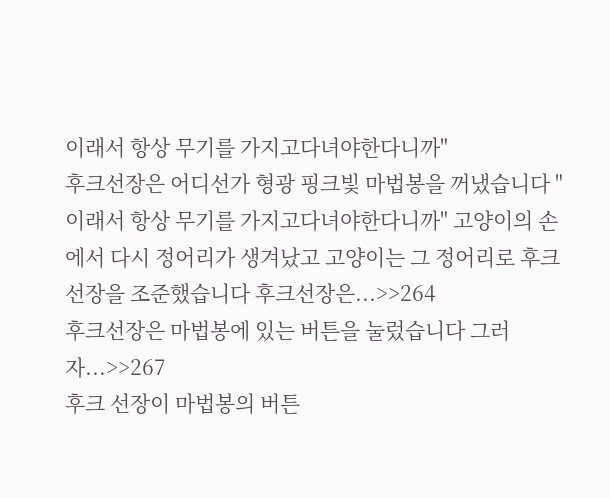이래서 항상 무기를 가지고다녀야한다니까"
후크선장은 어디선가 형광 핑크빛 마법봉을 꺼냈습니다 "이래서 항상 무기를 가지고다녀야한다니까" 고양이의 손에서 다시 정어리가 생겨났고 고양이는 그 정어리로 후크선장을 조준했습니다 후크선장은...>>264
후크선장은 마법봉에 있는 버튼을 눌렀습니다 그러자...>>267
후크 선장이 마법봉의 버튼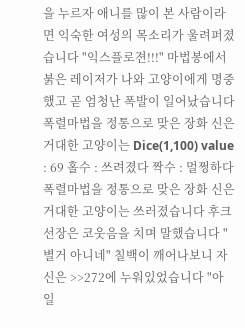을 누르자 애니를 많이 본 사람이라면 익숙한 여성의 목소리가 울려퍼졌습니다 "익스플로젼!!!" 마법봉에서 붉은 레이저가 나와 고양이에게 명중했고 곧 엄청난 폭발이 일어났습니다 폭렬마법을 정통으로 맞은 장화 신은 거대한 고양이는 Dice(1,100) value : 69 홀수 : 쓰려졌다 짝수 : 멀쩡하다
폭렬마법을 정통으로 맞은 장화 신은 거대한 고양이는 쓰러졌습니다 후크선장은 코웃음을 치며 말했습니다 "별거 아니네" 칠백이 깨어나보니 자신은 >>272에 누워있었습니다 "아 일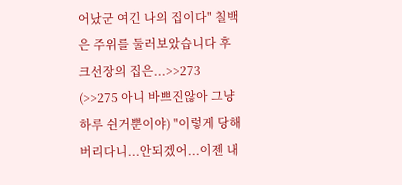어났군 여긴 나의 집이다" 칠백은 주위를 둘러보았습니다 후크선장의 집은...>>273
(>>275 아니 바쁘진않아 그냥 하루 쉰거뿐이야) "이렇게 당해버리다니...안되겠어...이젠 내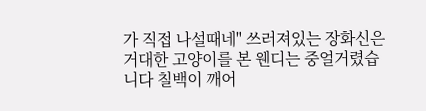가 직접 나설때네" 쓰러져있는 장화신은 거대한 고양이를 본 웬디는 중얼거렸습니다 칠백이 깨어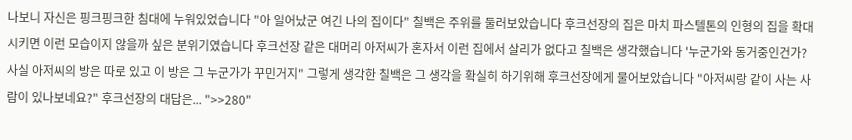나보니 자신은 핑크핑크한 침대에 누워있었습니다 "아 일어났군 여긴 나의 집이다" 칠백은 주위를 둘러보았습니다 후크선장의 집은 마치 파스텔톤의 인형의 집을 확대시키면 이런 모습이지 않을까 싶은 분위기였습니다 후크선장 같은 대머리 아저씨가 혼자서 이런 집에서 살리가 없다고 칠백은 생각했습니다 '누군가와 동거중인건가? 사실 아저씨의 방은 따로 있고 이 방은 그 누군가가 꾸민거지" 그렇게 생각한 칠백은 그 생각을 확실히 하기위해 후크선장에게 물어보았습니다 "아저씨랑 같이 사는 사람이 있나보네요?" 후크선장의 대답은... ">>280"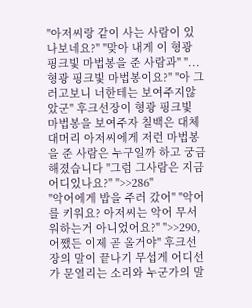"아저씨랑 같이 사는 사람이 있나보네요?" "맞아 내게 이 형광 핑크빛 마법봉을 준 사람과" "...형광 핑크빛 마법봉이요?" "아 그러고보니 너한테는 보여주지않았군" 후크선장이 형광 핑크빛 마법봉을 보여주자 칠백은 대체 대머리 아저씨에게 저런 마법봉을 준 사람은 누구일까 하고 궁금해졌습니다 "그럼 그사람은 지금 어디있나요?" ">>286"
"악어에게 밥을 주러 갔어" "악어를 키워요? 아저씨는 악어 무서워하는거 아니었어요?" ">>290, 어쨌든 이제 곧 올거야" 후크선장의 말이 끝나기 무섭게 어디선가 문열리는 소리와 누군가의 말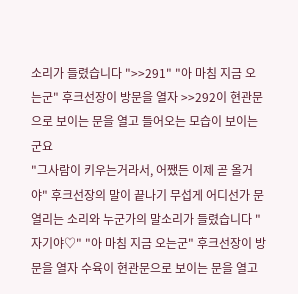소리가 들렸습니다 ">>291" "아 마침 지금 오는군" 후크선장이 방문을 열자 >>292이 현관문으로 보이는 문을 열고 들어오는 모습이 보이는군요
"그사람이 키우는거라서, 어쨌든 이제 곧 올거야" 후크선장의 말이 끝나기 무섭게 어디선가 문열리는 소리와 누군가의 말소리가 들렸습니다 "자기야♡" "아 마침 지금 오는군" 후크선장이 방문을 열자 수육이 현관문으로 보이는 문을 열고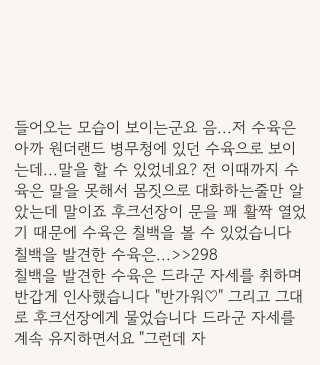들어오는 모습이 보이는군요 음...저 수육은 아까 원더랜드 병무청에 있던 수육으로 보이는데...말을 할 수 있었네요? 전 이때까지 수육은 말을 못해서 몸짓으로 대화하는줄만 알았는데 말이죠 후크선장이 문을 꽤 활짝 열었기 때문에 수육은 칠백을 볼 수 있었습니다 칠백을 발견한 수육은...>>298
칠백을 발견한 수육은 드라군 자세를 취하며 반갑게 인사했습니다 "반가워♡" 그리고 그대로 후크선장에게 물었습니다 드라군 자세를 계속 유지하면서요 "그런데 자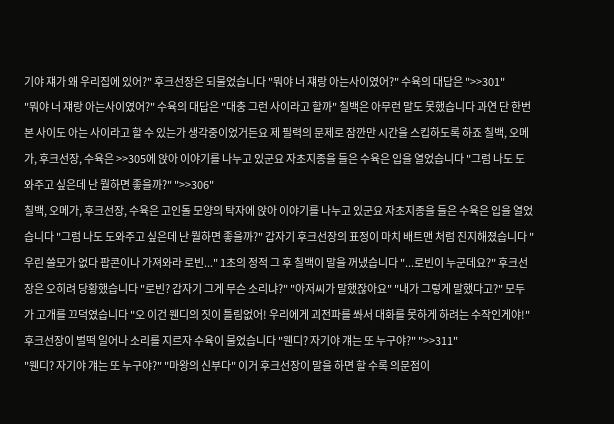기야 쟤가 왜 우리집에 있어?" 후크선장은 되물었습니다 "뭐야 너 쟤랑 아는사이였어?" 수육의 대답은 ">>301"
"뭐야 너 쟤랑 아는사이였어?" 수육의 대답은 "대충 그런 사이라고 할까" 칠백은 아무런 말도 못했습니다 과연 단 한번 본 사이도 아는 사이라고 할 수 있는가 생각중이었거든요 제 필력의 문제로 잠깐만 시간을 스킵하도록 하죠 칠백, 오메가, 후크선장, 수육은 >>305에 앉아 이야기를 나누고 있군요 자초지종을 들은 수육은 입을 열었습니다 "그럼 나도 도와주고 싶은데 난 뭘하면 좋을까?" ">>306"
칠백, 오메가, 후크선장, 수육은 고인돌 모양의 탁자에 앉아 이야기를 나누고 있군요 자초지종을 들은 수육은 입을 열었습니다 "그럼 나도 도와주고 싶은데 난 뭘하면 좋을까?" 갑자기 후크선장의 표정이 마치 배트맨 처럼 진지해졌습니다 "우린 쓸모가 없다 팝콘이나 가져와라 로빈..." 1초의 정적 그 후 칠백이 말을 꺼냈습니다 "...로빈이 누군데요?" 후크선장은 오히려 당황했습니다 "로빈? 갑자기 그게 무슨 소리냐?" "아저씨가 말했잖아요" "내가 그렇게 말했다고?" 모두가 고개를 끄덕였습니다 "오 이건 웬디의 짓이 틀림없어! 우리에게 괴전파를 쏴서 대화를 못하게 하려는 수작인게야!" 후크선장이 벌떡 일어나 소리를 지르자 수육이 물었습니다 "웬디? 자기야 걔는 또 누구야?" ">>311"
"웬디? 자기야 걔는 또 누구야?" "마왕의 신부다" 이거 후크선장이 말을 하면 할 수록 의문점이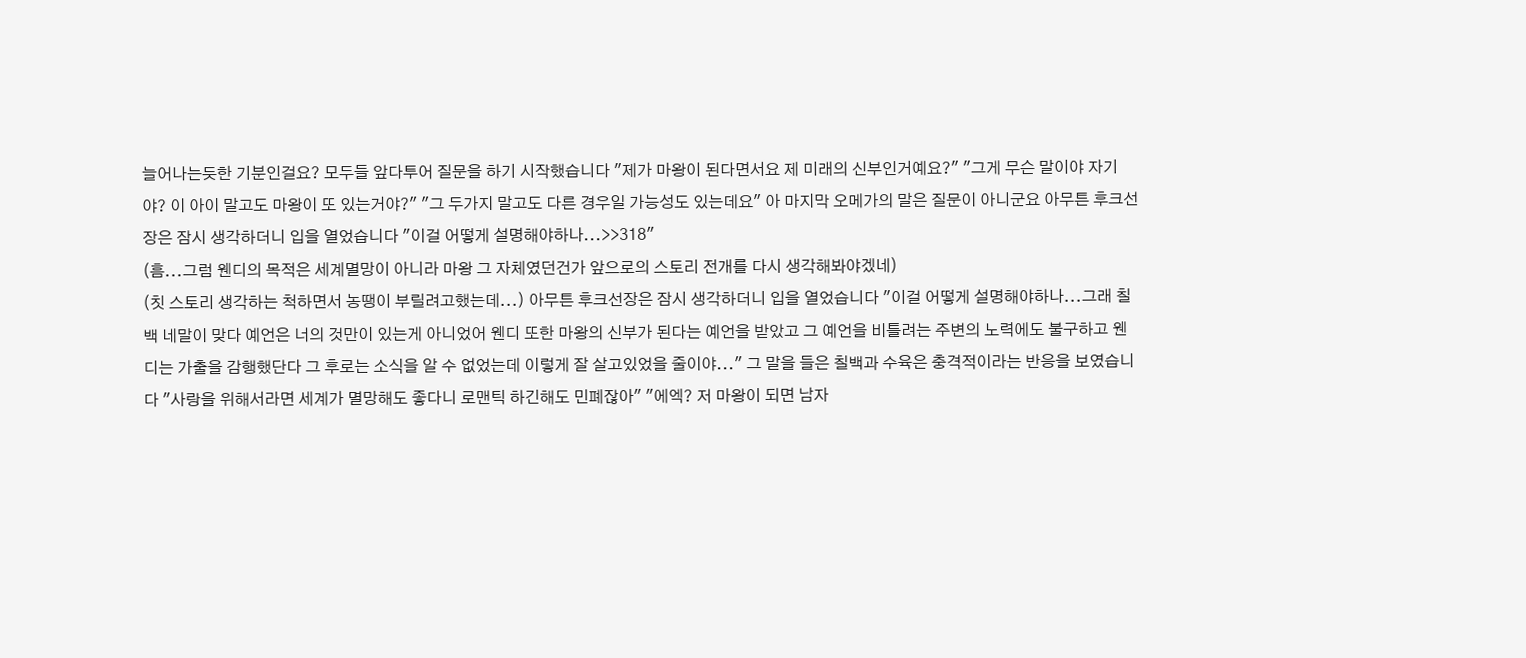늘어나는듯한 기분인걸요? 모두들 앞다투어 질문을 하기 시작했습니다 "제가 마왕이 된다면서요 제 미래의 신부인거예요?" "그게 무슨 말이야 자기야? 이 아이 말고도 마왕이 또 있는거야?" "그 두가지 말고도 다른 경우일 가능성도 있는데요" 아 마지막 오메가의 말은 질문이 아니군요 아무튼 후크선장은 잠시 생각하더니 입을 열었습니다 "이걸 어떻게 설명해야하나...>>318"
(흠...그럼 웬디의 목적은 세계멸망이 아니라 마왕 그 자체였던건가 앞으로의 스토리 전개를 다시 생각해봐야겠네)
(칫 스토리 생각하는 척하면서 농땡이 부릴려고했는데...) 아무튼 후크선장은 잠시 생각하더니 입을 열었습니다 "이걸 어떻게 설명해야하나...그래 칠백 네말이 맞다 예언은 너의 것만이 있는게 아니었어 웬디 또한 마왕의 신부가 된다는 예언을 받았고 그 예언을 비틀려는 주변의 노력에도 불구하고 웬디는 가출을 감행했단다 그 후로는 소식을 알 수 없었는데 이렇게 잘 살고있었을 줄이야..." 그 말을 들은 칠백과 수육은 충격적이라는 반응을 보였습니다 "사랑을 위해서라면 세계가 멸망해도 좋다니 로맨틱 하긴해도 민폐잖아" "에엑? 저 마왕이 되면 남자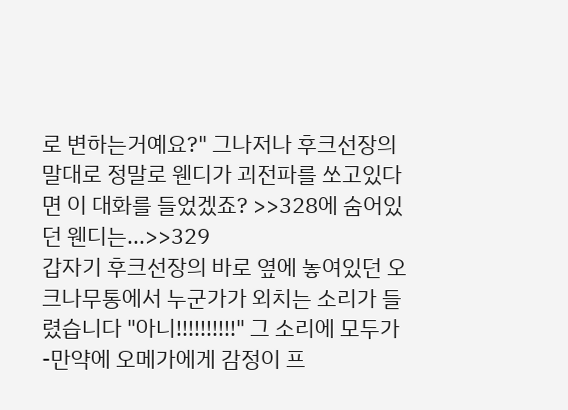로 변하는거예요?" 그나저나 후크선장의 말대로 정말로 웬디가 괴전파를 쏘고있다면 이 대화를 들었겠죠? >>328에 숨어있던 웬디는...>>329
갑자기 후크선장의 바로 옆에 놓여있던 오크나무통에서 누군가가 외치는 소리가 들렸습니다 "아니!!!!!!!!!!" 그 소리에 모두가 -만약에 오메가에게 감정이 프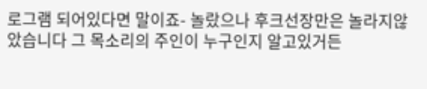로그램 되어있다면 말이죠- 놀랐으나 후크선장만은 놀라지않았습니다 그 목소리의 주인이 누구인지 알고있거든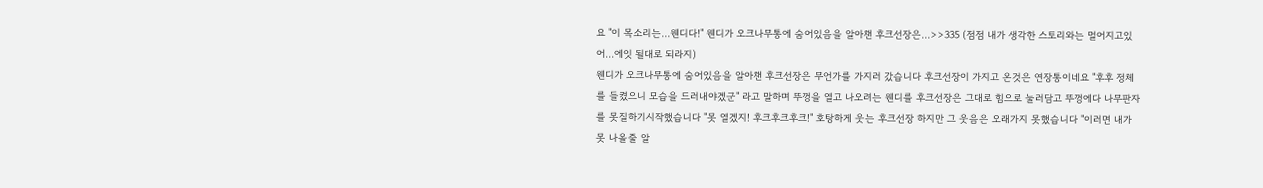요 "이 목소리는...웬디다!" 웬디가 오크나무통에 숨어있음을 알아챈 후크선장은...>>335 (점점 내가 생각한 스토리와는 멀어지고있어...에잇 될대로 되라지)
웬디가 오크나무통에 숨어있음을 알아챈 후크선장은 무언가를 가지러 갔습니다 후크선장이 가지고 온것은 연장통이네요 "후후 정체를 들켰으니 모습을 드러내야겠군" 라고 말하며 뚜껑을 열고 나오려는 웬디를 후크선장은 그대로 힘으로 눌러담고 뚜껑에다 나무판자를 못질하기시작했습니다 "못 열겠지! 후크후크후크!" 호탕하게 웃는 후크선장 하지만 그 웃음은 오래가지 못했습니다 "이러면 내가 못 나올줄 알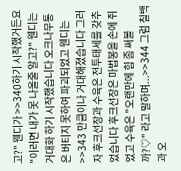고?" 웬디가 >>340하기 시작했거든요
"이러면 내가 못 나올줄 알고?" 웬디는 거대화 하기 시작했습니다 오크나무통은 버티지 못하여 파괴되었고 웬디는 >>343 만큼이나 거대해졌습니다 그러자 후크선장과 수육은 전투태세를 갖추었습니다 후크선장은 마법봉을 손에 쥐었고 수육은 "오랜만에 힘 좀 써볼까?♡" 라고 말하며...>>344 그럼 칠백과 오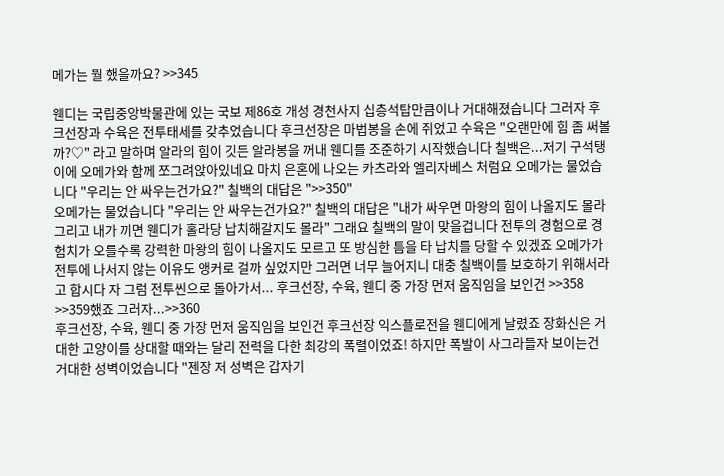메가는 뭘 했을까요? >>345

웬디는 국립중앙박물관에 있는 국보 제86호 개성 경천사지 십층석탑만큼이나 거대해졌습니다 그러자 후크선장과 수육은 전투태세를 갖추었습니다 후크선장은 마법봉을 손에 쥐었고 수육은 "오랜만에 힘 좀 써볼까?♡" 라고 말하며 알라의 힘이 깃든 알라봉을 꺼내 웬디를 조준하기 시작했습니다 칠백은...저기 구석탱이에 오메가와 함께 쪼그려앉아있네요 마치 은혼에 나오는 카츠라와 엘리자베스 처럼요 오메가는 물었습니다 "우리는 안 싸우는건가요?" 칠백의 대답은 ">>350"
오메가는 물었습니다 "우리는 안 싸우는건가요?" 칠백의 대답은 "내가 싸우면 마왕의 힘이 나올지도 몰라 그리고 내가 끼면 웬디가 홀라당 납치해갈지도 몰라" 그래요 칠백의 말이 맞을겁니다 전투의 경험으로 경험치가 오를수록 강력한 마왕의 힘이 나올지도 모르고 또 방심한 틈을 타 납치를 당할 수 있겠죠 오메가가 전투에 나서지 않는 이유도 앵커로 걸까 싶었지만 그러면 너무 늘어지니 대충 칠백이를 보호하기 위해서라고 합시다 자 그럼 전투씬으로 돌아가서... 후크선장, 수육, 웬디 중 가장 먼저 움직임을 보인건 >>358 >>359했죠 그러자...>>360
후크선장, 수육, 웬디 중 가장 먼저 움직임을 보인건 후크선장 익스플로전을 웬디에게 날렸죠 장화신은 거대한 고양이를 상대할 때와는 달리 전력을 다한 최강의 폭렬이었죠! 하지만 폭발이 사그라들자 보이는건 거대한 성벽이었습니다 "젠장 저 성벽은 갑자기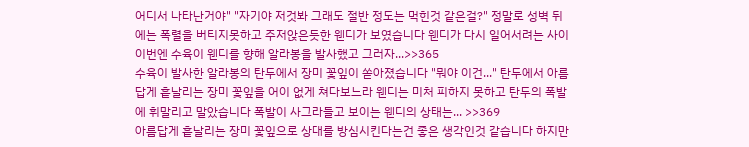어디서 나타난거야" "자기야 저것봐 그래도 절반 정도는 먹힌것 같은걸?" 정말로 성벽 뒤에는 폭렬을 버티지못하고 주저앉은듯한 웬디가 보였습니다 웬디가 다시 일어서려는 사이 이번엔 수육이 웬디를 향해 알라봉을 발사했고 그러자...>>365
수육이 발사한 알라봉의 탄두에서 장미 꽃잎이 쏟아졌습니다 "뭐야 이건..." 탄두에서 아름답게 흩날리는 장미 꽃잎을 어이 없게 쳐다보느라 웬디는 미처 피하지 못하고 탄두의 폭발에 휘말리고 말았습니다 폭발이 사그라들고 보이는 웬디의 상태는... >>369
아름답게 흩날리는 장미 꽃잎으로 상대를 방심시킨다는건 좋은 생각인것 같습니다 하지만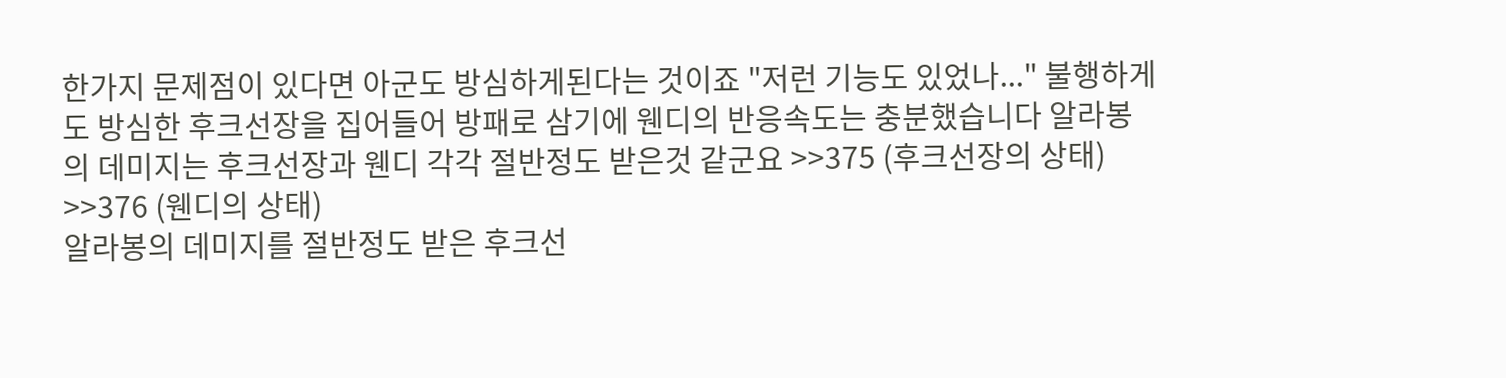한가지 문제점이 있다면 아군도 방심하게된다는 것이죠 "저런 기능도 있었나..." 불행하게도 방심한 후크선장을 집어들어 방패로 삼기에 웬디의 반응속도는 충분했습니다 알라봉의 데미지는 후크선장과 웬디 각각 절반정도 받은것 같군요 >>375 (후크선장의 상태) >>376 (웬디의 상태)
알라봉의 데미지를 절반정도 받은 후크선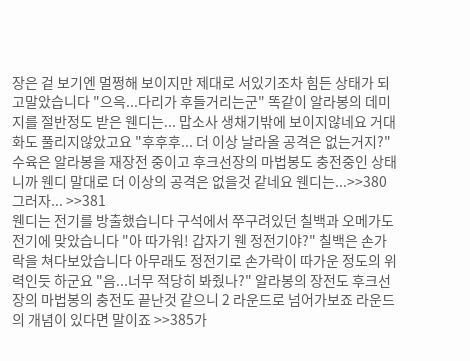장은 겉 보기엔 멀쩡해 보이지만 제대로 서있기조차 힘든 상태가 되고말았습니다 "으윽...다리가 후들거리는군" 똑같이 알라봉의 데미지를 절반정도 받은 웬디는... 맙소사 생채기밖에 보이지않네요 거대화도 풀리지않았고요 "후후후... 더 이상 날라올 공격은 없는거지?" 수육은 알라봉을 재장전 중이고 후크선장의 마법봉도 충전중인 상태니까 웬디 말대로 더 이상의 공격은 없을것 같네요 웬디는...>>380 그러자... >>381
웬디는 전기를 방출했습니다 구석에서 쭈구려있던 칠백과 오메가도 전기에 맞았습니다 "아 따가워! 갑자기 웬 정전기야?" 칠백은 손가락을 쳐다보았습니다 아무래도 정전기로 손가락이 따가운 정도의 위력인듯 하군요 "음...너무 적당히 봐줬나?" 알라봉의 장전도 후크선장의 마법봉의 충전도 끝난것 같으니 2 라운드로 넘어가보죠 라운드의 개념이 있다면 말이죠 >>385가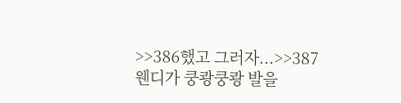>>386했고 그러자...>>387
웬디가 쿵쾅쿵쾅 발을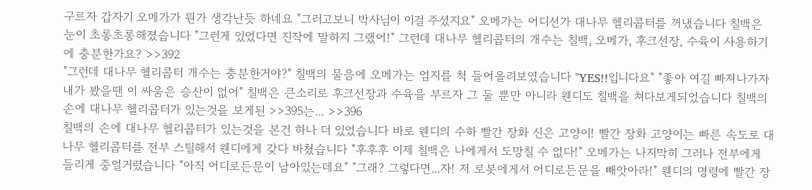구르자 갑자기 오메가가 뭔가 생각난듯 하네요 "그러고보니 박사님이 이걸 주셨지요" 오메가는 어디선가 대나무 헬리콥터를 꺼냈습니다 칠백은 눈이 초롱초롱해졌습니다 "그런게 있었다면 진작에 말하지 그랬어!" 그런데 대나무 헬리콥터의 개수는 칠백, 오메가, 후크선장, 수육이 사용하기에 충분한가요? >>392
"그런데 대나무 헬리콥터 개수는 충분한거야?" 칠백의 물음에 오메가는 엄지를 척 들어올려보였습니다 "YES!!입니다요" "좋아 여길 빠져나가자 내가 봤을땐 이 싸움은 승산이 없어" 칠백은 큰소리로 후크선장과 수육을 부르자 그 둘 뿐만 아니라 웬디도 칠백을 쳐다보게되었습니다 칠백의 손에 대나무 헬리콥터가 있는것을 보게된 >>395는... >>396
칠백의 손에 대나무 헬리콥터가 있는것을 본건 하나 더 있었습니다 바로 웬디의 수하 빨간 장화 신은 고양이! 빨간 장화 고양이는 빠른 속도로 대나무 헬리콥터를 전부 스틸해서 웬디에게 갖다 바쳤습니다 "후후후 이제 칠백은 나에게서 도망칠 수 없다!" 오메가는 나지막히 그러나 전부에게 들리게 중얼거렸습니다 "아직 어디로든문이 남아있는데요" "그래? 그렇다면...자! 저 로봇에게서 어디로든문을 빼앗아라!" 웬디의 명령에 빨간 장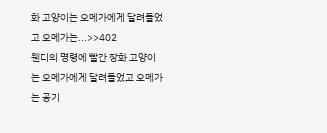화 고양이는 오메가에게 달려들었고 오메가는...>>402
웬디의 명령에 빨간 장화 고양이는 오메가에게 달려들었고 오메가는 공기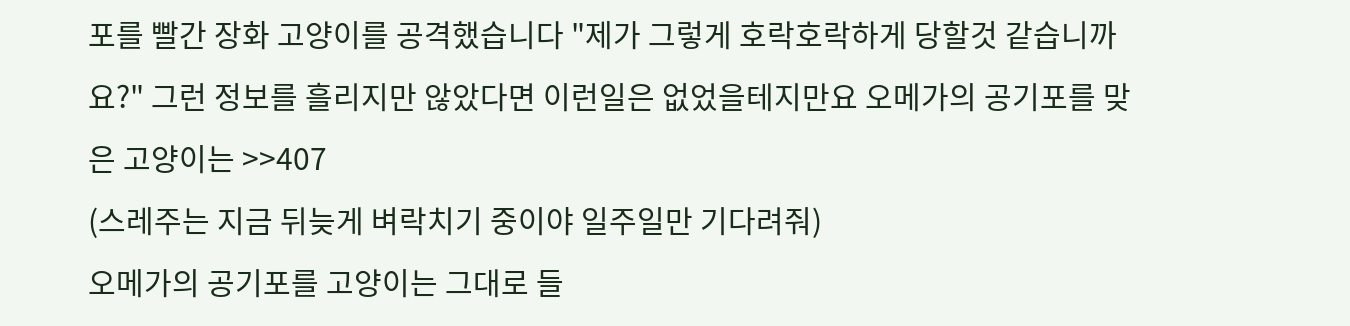포를 빨간 장화 고양이를 공격했습니다 "제가 그렇게 호락호락하게 당할것 같습니까요?" 그런 정보를 흘리지만 않았다면 이런일은 없었을테지만요 오메가의 공기포를 맞은 고양이는 >>407
(스레주는 지금 뒤늦게 벼락치기 중이야 일주일만 기다려줘)
오메가의 공기포를 고양이는 그대로 들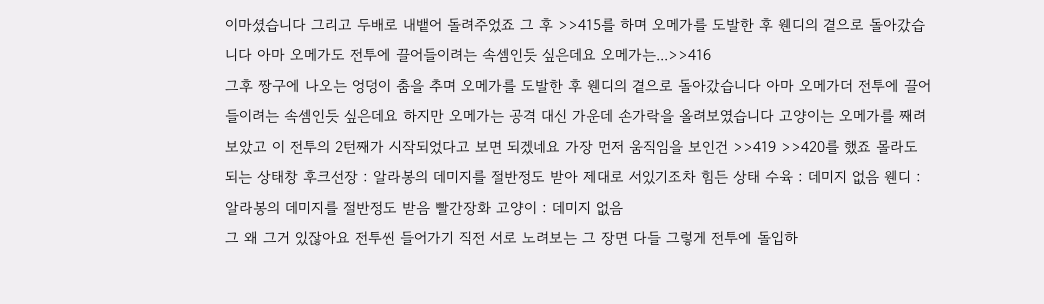이마셨습니다 그리고 두배로 내뱉어 돌려주었죠 그 후 >>415를 하며 오메가를 도발한 후 웬디의 곁으로 돌아갔습니다 아마 오메가도 전투에 끌어들이려는 속셈인듯 싶은데요 오메가는...>>416
그후 짱구에 나오는 엉덩이 춤을 추며 오메가를 도발한 후 웬디의 곁으로 돌아갔습니다 아마 오메가더 전투에 끌어들이려는 속셈인듯 싶은데요 하지만 오메가는 공격 대신 가운데 손가락을 올려보였습니다 고양이는 오메가를 째려보았고 이 전투의 2턴째가 시작되었다고 보면 되겠네요 가장 먼저 움직임을 보인건 >>419 >>420를 했죠 몰라도 되는 상태창 후크선장 : 알라봉의 데미지를 절반정도 받아 제대로 서있기조차 힘든 상태 수육 : 데미지 없음 웬디 : 알라봉의 데미지를 절반정도 받음 빨간장화 고양이 : 데미지 없음
그 왜 그거 있잖아요 전투씬 들어가기 직전 서로 노려보는 그 장면 다들 그렇게 전투에 돌입하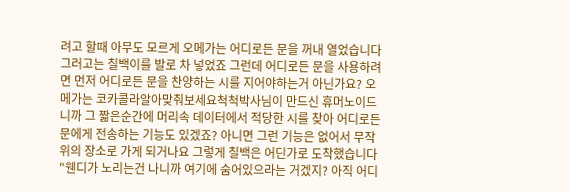려고 할때 아무도 모르게 오메가는 어디로든 문을 꺼내 열었습니다 그러고는 칠백이를 발로 차 넣었죠 그런데 어디로든 문을 사용하려면 먼저 어디로든 문을 찬양하는 시를 지어야하는거 아닌가요? 오메가는 코카콜라알아맞춰보세요척척박사님이 만드신 휴머노이드니까 그 짧은순간에 머리속 데이터에서 적당한 시를 찾아 어디로든 문에게 전송하는 기능도 있겠죠? 아니면 그런 기능은 없어서 무작위의 장소로 가게 되거나요 그렇게 칠백은 어딘가로 도착했습니다 "웬디가 노리는건 나니까 여기에 숨어있으라는 거겠지? 아직 어디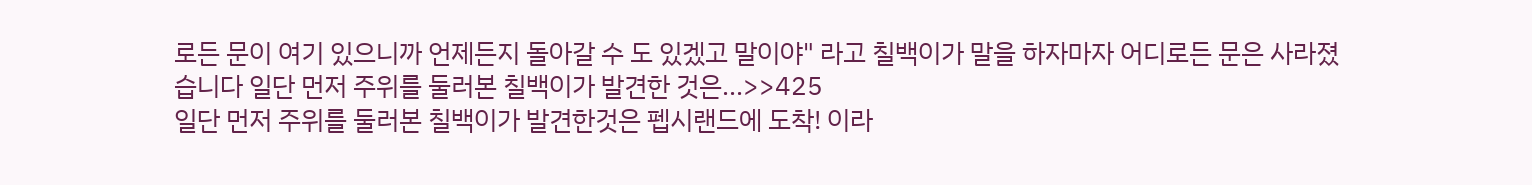로든 문이 여기 있으니까 언제든지 돌아갈 수 도 있겠고 말이야" 라고 칠백이가 말을 하자마자 어디로든 문은 사라졌습니다 일단 먼저 주위를 둘러본 칠백이가 발견한 것은...>>425
일단 먼저 주위를 둘러본 칠백이가 발견한것은 펩시랜드에 도착! 이라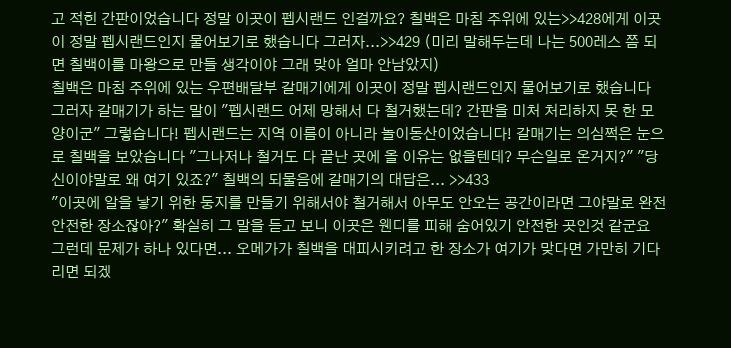고 적힌 간판이었습니다 정말 이곳이 펩시랜드 인걸까요? 칠백은 마침 주위에 있는>>428에게 이곳이 정말 펩시랜드인지 물어보기로 했습니다 그러자...>>429 (미리 말해두는데 나는 500레스 쯤 되면 칠백이를 마왕으로 만들 생각이야 그래 맞아 얼마 안남았지)
칠백은 마침 주위에 있는 우편배달부 갈매기에게 이곳이 정말 펩시랜드인지 물어보기로 했습니다 그러자 갈매기가 하는 말이 "펩시랜드 어제 망해서 다 철거했는데? 간판을 미처 처리하지 못 한 모양이군" 그렇습니다! 펩시랜드는 지역 이름이 아니라 놀이동산이었습니다! 갈매기는 의심쩍은 눈으로 칠백을 보았습니다 "그나저나 철거도 다 끝난 곳에 올 이유는 없을텐데? 무슨일로 온거지?" "당신이야말로 왜 여기 있죠?" 칠백의 되물음에 갈매기의 대답은... >>433
"이곳에 알을 낳기 위한 둥지를 만들기 위해서야 철거해서 아무도 안오는 공간이라면 그야말로 완전 안전한 장소잖아?" 확실히 그 말을 듣고 보니 이곳은 웬디를 피해 숨어있기 안전한 곳인것 같군요 그런데 문제가 하나 있다면... 오메가가 칠백을 대피시키려고 한 장소가 여기가 맞다면 가만히 기다리면 되겠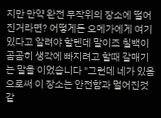지만 만약 완전 무작위의 장소에 떨어진거라면? 어떻게든 오메가에게 여기 있다고 알려야 할텐데 말이죠 칠백이 곰곰히 생각에 빠지려고 할때 갈매기는 말을 이었습니다 "그런데 네가 있음으로써 이 장소는 안전함과 멀어진것 같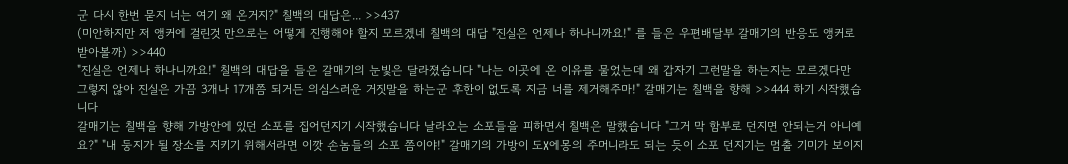군 다시 한번 묻지 너는 여기 왜 온거지?" 칠백의 대답은... >>437
(미안하지만 저 앵커에 걸린것 만으로는 어떻게 진행해야 할지 모르겠네 칠백의 대답 "진실은 언제나 하나니까요!" 를 들은 우편배달부 갈매기의 반응도 앵커로 받아볼까) >>440
"진실은 언제나 하나니까요!" 칠백의 대답을 들은 갈매기의 눈빛은 달라졌습니다 "나는 이곳에 온 이유를 물었는데 왜 갑자기 그런말을 하는지는 모르겠다만 그렇지 않아 진실은 가끔 3개나 17개쯤 되거든 의심스러운 거짓말을 하는군 후한이 없도록 지금 너를 제거해주마!" 갈매기는 칠백을 향해 >>444 하기 시작했습니다
갈매기는 칠백을 향해 가방안에 있던 소포를 집어던지기 시작했습니다 날라오는 소포들을 피하면서 칠백은 말했습니다 "그거 막 함부로 던지면 안되는거 아니예요?" "내 둥지가 될 장소를 지키기 위해서라면 이깟 손놈들의 소포 쯤이야!" 갈매기의 가방이 도X에몽의 주머니라도 되는 듯이 소포 던지기는 멈출 기미가 보이지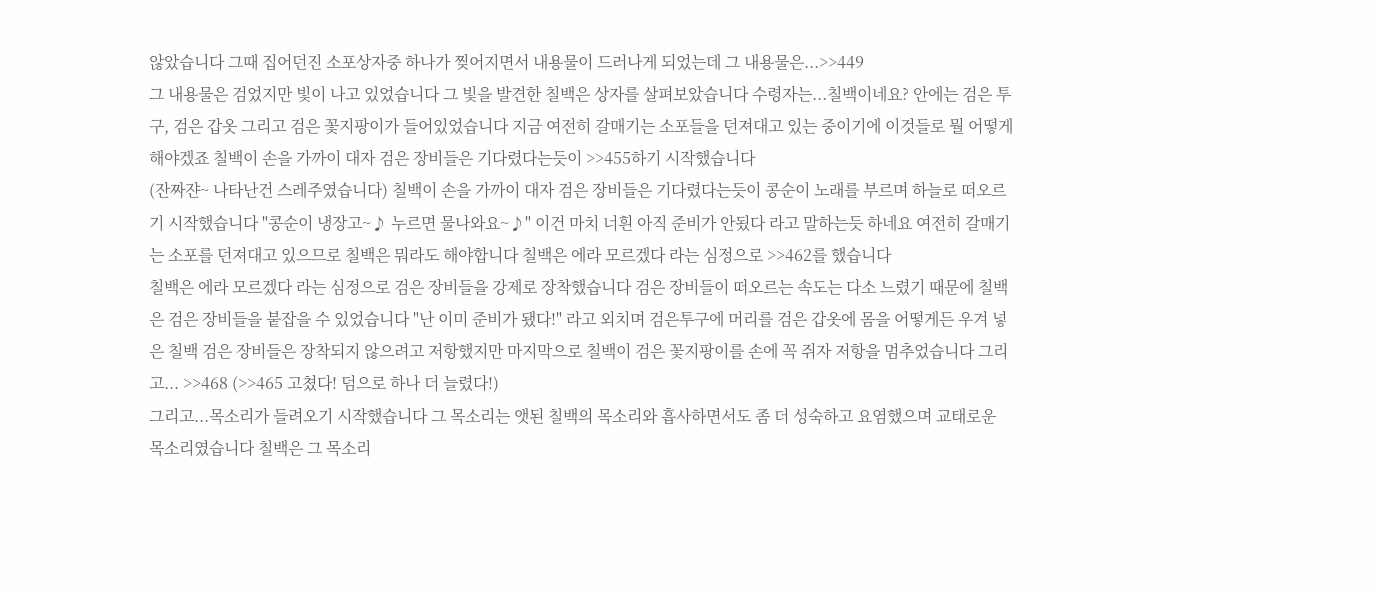않았습니다 그때 집어던진 소포상자중 하나가 찢어지면서 내용물이 드러나게 되었는데 그 내용물은...>>449
그 내용물은 검었지만 빛이 나고 있었습니다 그 빛을 발견한 칠백은 상자를 살펴보았습니다 수령자는...칠백이네요? 안에는 검은 투구, 검은 갑옷 그리고 검은 꽃지팡이가 들어있었습니다 지금 여전히 갈매기는 소포들을 던져대고 있는 중이기에 이것들로 뭘 어떻게 해야겠죠 칠백이 손을 가까이 대자 검은 장비들은 기다렸다는듯이 >>455하기 시작했습니다
(잔짜쟌~ 나타난건 스레주였습니다) 칠백이 손을 가까이 대자 검은 장비들은 기다렸다는듯이 콩순이 노래를 부르며 하늘로 떠오르기 시작했습니다 "콩순이 냉장고~♪ 누르면 물나와요~♪" 이건 마치 너흰 아직 준비가 안됬다 라고 말하는듯 하네요 여전히 갈매기는 소포를 던져대고 있으므로 칠백은 뭐라도 해야합니다 칠백은 에라 모르겠다 라는 심정으로 >>462를 했습니다
칠백은 에라 모르겠다 라는 심정으로 검은 장비들을 강제로 장착했습니다 검은 장비들이 떠오르는 속도는 다소 느렸기 때문에 칠백은 검은 장비들을 붙잡을 수 있었습니다 "난 이미 준비가 됐다!" 라고 외치며 검은투구에 머리를 검은 갑옷에 몸을 어떻게든 우겨 넣은 칠백 검은 장비들은 장착되지 않으려고 저항했지만 마지막으로 칠백이 검은 꽃지팡이를 손에 꼭 쥐자 저항을 멈추었습니다 그리고... >>468 (>>465 고쳤다! 덤으로 하나 더 늘렸다!)
그리고...목소리가 들려오기 시작했습니다 그 목소리는 앳된 칠백의 목소리와 흡사하면서도 좀 더 성숙하고 요염했으며 교태로운 목소리였습니다 칠백은 그 목소리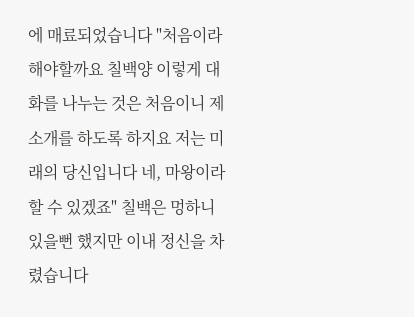에 매료되었습니다 "처음이라 해야할까요 칠백양 이렇게 대화를 나누는 것은 처음이니 제 소개를 하도록 하지요 저는 미래의 당신입니다 네, 마왕이라 할 수 있겠죠" 칠백은 멍하니 있을뻔 했지만 이내 정신을 차렸습니다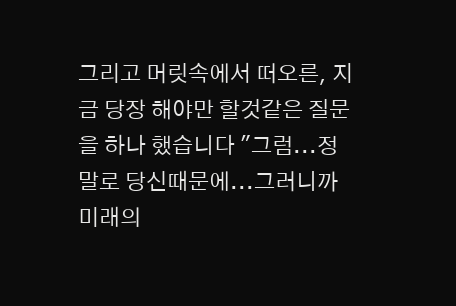그리고 머릿속에서 떠오른, 지금 당장 해야만 할것같은 질문을 하나 했습니다 "그럼...정말로 당신때문에...그러니까 미래의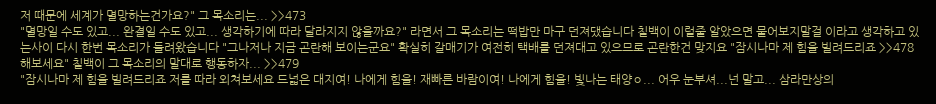저 때문에 세계가 멸망하는건가요?" 그 목소리는... >>473
"멸망일 수도 있고... 완결일 수도 있고... 생각하기에 따라 달라지지 않을까요?" 라면서 그 목소리는 떡밥만 마구 던져댔습니다 칠백이 이럴줄 알았으면 물어보지말걸 이라고 생각하고 있는사이 다시 한번 목소리가 들려왔습니다 "그나저나 지금 곤란해 보이는군요" 확실히 갈매기가 여전히 택배를 던져대고 있으므로 곤란한건 맞지요 "잠시나마 제 힘을 빌려드리죠 >>478 해보세요" 칠백이 그 목소리의 말대로 행동하자... >>479
"잠시나마 제 힘을 빌려드리죠 저를 따라 외쳐보세요 드넓은 대지여! 나에게 힘을! 재빠른 바람이여! 나에게 힘을! 빛나는 태양ㅇ... 어우 눈부셔...넌 말고... 삼라만상의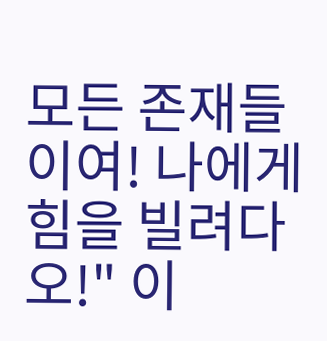모든 존재들이여! 나에게 힘을 빌려다오!" 이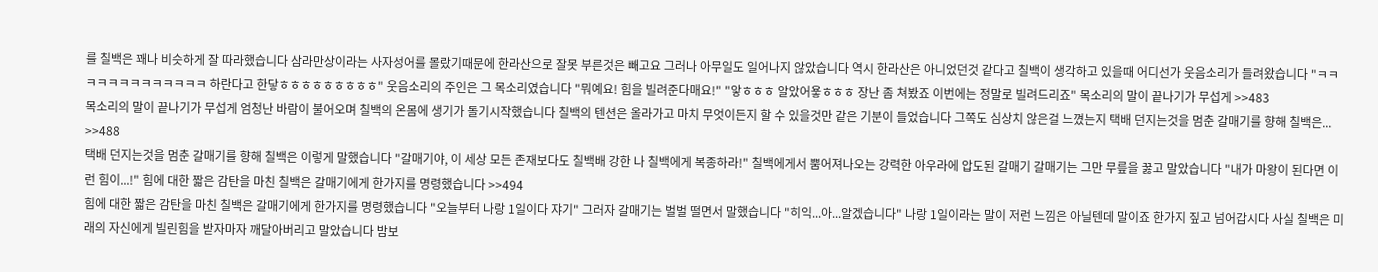를 칠백은 꽤나 비슷하게 잘 따라했습니다 삼라만상이라는 사자성어를 몰랐기때문에 한라산으로 잘못 부른것은 빼고요 그러나 아무일도 일어나지 않았습니다 역시 한라산은 아니었던것 같다고 칠백이 생각하고 있을때 어디선가 웃음소리가 들려왔습니다 "ㅋㅋㅋㅋㅋㅋㅋㅋㅋㅋㅋㅋㅋ 하란다고 한닿ㅎㅎㅎㅎㅎㅎㅎㅎㅎ" 웃음소리의 주인은 그 목소리였습니다 "뭐예요! 힘을 빌려준다매요!" "앟ㅎㅎㅎ 알았어욯ㅎㅎㅎ 장난 좀 쳐봤죠 이번에는 정말로 빌려드리죠" 목소리의 말이 끝나기가 무섭게 >>483
목소리의 말이 끝나기가 무섭게 엄청난 바람이 불어오며 칠백의 온몸에 생기가 돌기시작했습니다 칠백의 텐션은 올라가고 마치 무엇이든지 할 수 있을것만 같은 기분이 들었습니다 그쪽도 심상치 않은걸 느꼈는지 택배 던지는것을 멈춘 갈매기를 향해 칠백은... >>488
택배 던지는것을 멈춘 갈매기를 향해 칠백은 이렇게 말했습니다 "갈매기야, 이 세상 모든 존재보다도 칠백배 강한 나 칠백에게 복종하라!" 칠백에게서 뿜어져나오는 강력한 아우라에 압도된 갈매기 갈매기는 그만 무릎을 꿇고 말았습니다 "내가 마왕이 된다면 이런 힘이...!" 힘에 대한 짧은 감탄을 마친 칠백은 갈매기에게 한가지를 명령했습니다 >>494
힘에 대한 짧은 감탄을 마친 칠백은 갈매기에게 한가지를 명령했습니다 "오늘부터 나랑 1일이다 쟈기" 그러자 갈매기는 벌벌 떨면서 말했습니다 "히익...아...알겠습니다" 나랑 1일이라는 말이 저런 느낌은 아닐텐데 말이죠 한가지 짚고 넘어갑시다 사실 칠백은 미래의 자신에게 빌린힘을 받자마자 깨달아버리고 말았습니다 밤보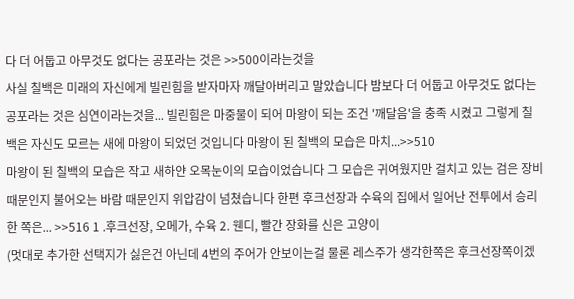다 더 어둡고 아무것도 없다는 공포라는 것은 >>500이라는것을
사실 칠백은 미래의 자신에게 빌린힘을 받자마자 깨달아버리고 말았습니다 밤보다 더 어둡고 아무것도 없다는 공포라는 것은 심연이라는것을... 빌린힘은 마중물이 되어 마왕이 되는 조건 '깨달음'을 충족 시켰고 그렇게 칠백은 자신도 모르는 새에 마왕이 되었던 것입니다 마왕이 된 칠백의 모습은 마치...>>510
마왕이 된 칠백의 모습은 작고 새하얀 오목눈이의 모습이었습니다 그 모습은 귀여웠지만 걸치고 있는 검은 장비 때문인지 불어오는 바람 때문인지 위압감이 넘쳤습니다 한편 후크선장과 수육의 집에서 일어난 전투에서 승리한 쪽은... >>516 1 .후크선장, 오메가, 수육 2. 웬디, 빨간 장화를 신은 고양이
(멋대로 추가한 선택지가 싫은건 아닌데 4번의 주어가 안보이는걸 물론 레스주가 생각한쪽은 후크선장쪽이겠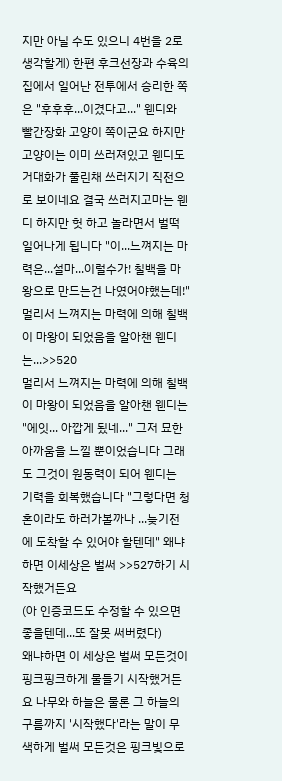지만 아닐 수도 있으니 4번을 2로 생각할게) 한편 후크선장과 수육의 집에서 일어난 전투에서 승리한 쪽은 "후후후...이겼다고..." 웬디와 빨간장화 고양이 쪽이군요 하지만 고양이는 이미 쓰러져있고 웬디도 거대화가 풀린채 쓰러지기 직전으로 보이네요 결국 쓰러지고마는 웬디 하지만 헛 하고 놀라면서 벌떡 일어나게 됩니다 "이...느껴지는 마력은...설마...이럴수가! 칠백을 마왕으로 만드는건 나였어야했는데!" 멀리서 느껴지는 마력에 의해 칠백이 마왕이 되었음을 알아챈 웬디는...>>520
멀리서 느껴지는 마력에 의해 칠백이 마왕이 되었음을 알아챈 웬디는 "에잇... 아깝게 됬네..." 그저 묘한 아까움을 느낄 뿐이었습니다 그래도 그것이 원동력이 되어 웬디는 기력을 회복했습니다 "그렇다면 청혼이라도 하러가볼까나 ...늦기전에 도착할 수 있어야 할텐데" 왜냐하면 이세상은 벌써 >>527하기 시작했거든요
(아 인증코드도 수정할 수 있으면 좋을텐데...또 잘못 써버렸다)
왜냐하면 이 세상은 벌써 모든것이 핑크핑크하게 물들기 시작했거든요 나무와 하늘은 물론 그 하늘의 구름까지 '시작했다'라는 말이 무색하게 벌써 모든것은 핑크빛으로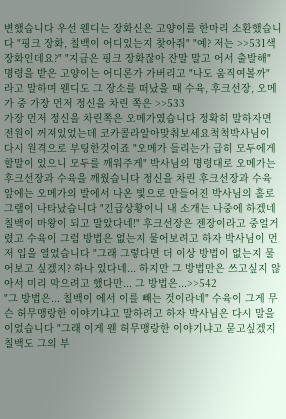변했습니다 우선 웬디는 장화신은 고양이를 한마리 소환했습니다 "핑크 장화, 칠백이 어디있는지 찾아줘" "예? 저는 >>531색 장화인데요?" "지금은 핑크 장화잖아 잔말 말고 어서 출발해" 명령을 받은 고양이는 어디론가 가버리고 "나도 움직여볼까" 라고 말하며 웬디도 그 장소를 떠났을 때 수육, 후크선장, 오메가 중 가장 먼저 정신을 차린 쪽은 >>533
가장 먼저 정신을 차린쪽은 오메가였습니다 정확히 말하자면 전원이 꺼져있었는데 코카콜라알아맞춰보세요척척박사님이 다시 원격으로 부팅한것이죠 "오메가 들리는가 급히 모두에게 할말이 있으니 모두를 깨워주게" 박사님의 명령대로 오메가는 후크선장과 수육을 깨웠습니다 정신을 차린 후크선장과 수육 앞에는 오메가의 발에서 나온 빛으로 만들어진 박사님의 홀로그램이 나타났습니다 "긴급상황이니 내 소개는 나중에 하겠네 칠백이 마왕이 되고 말았다네!" 후크선장은 젠장이라고 중얼거렸고 수육이 그럼 방법은 없는지 물어보려고 하자 박사님이 먼저 입을 열었습니다 "그래 그렇다면 더 이상 방법이 없는지 물어보고 싶겠지? 하나 있다네... 하지만 그 방법만은 쓰고싶지 않아서 미리 막으려고 했다만... 그 방법은...>>542
"그 방법은... 칠백이 에서 이를 빼는 것이라네" 수육이 그게 무슨 허무맹랑한 이야기냐고 말하려고 하자 박사님은 다시 말을 이었습니다 "그래 이게 웬 허무맹랑한 이야기냐고 묻고싶겠지 칠백도 그의 부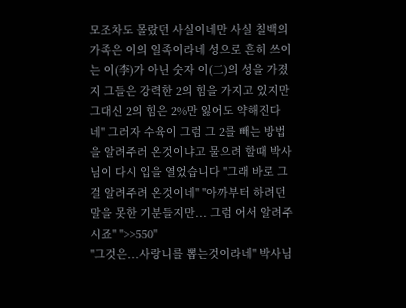모조차도 몰랐던 사실이네만 사실 칠백의 가족은 이의 일족이라네 성으로 흔히 쓰이는 이(李)가 아닌 숫자 이(二)의 성을 가졌지 그들은 강력한 2의 힘을 가지고 있지만 그대신 2의 힘은 2%만 잃어도 약해진다네" 그러자 수육이 그럼 그 2를 빼는 방법을 알려주러 온것이냐고 물으려 할때 박사님이 다시 입을 열었습니다 "그래 바로 그걸 알려주려 온것이네" "아까부터 하려던 말을 못한 기분들지만... 그럼 어서 알려주시죠" ">>550"
"그것은...사랑니를 뽑는것이라네" 박사님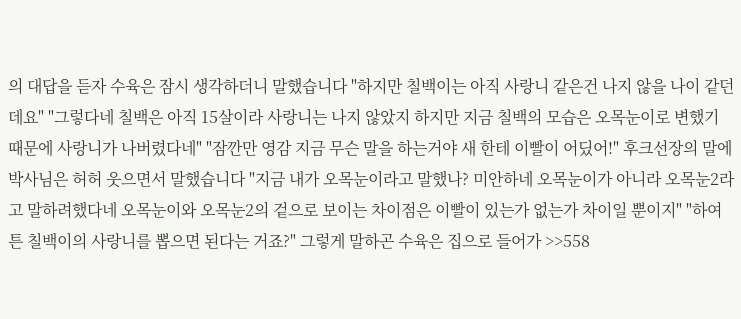의 대답을 듣자 수육은 잠시 생각하더니 말했습니다 "하지만 칠백이는 아직 사랑니 같은건 나지 않을 나이 같던데요" "그렇다네 칠백은 아직 15살이라 사랑니는 나지 않았지 하지만 지금 칠백의 모습은 오목눈이로 변했기 때문에 사랑니가 나버렸다네" "잠깐만 영감 지금 무슨 말을 하는거야 새 한테 이빨이 어딨어!" 후크선장의 말에 박사님은 허허 웃으면서 말했습니다 "지금 내가 오목눈이라고 말했나? 미안하네 오목눈이가 아니라 오목눈2라고 말하려했다네 오목눈이와 오목눈2의 겉으로 보이는 차이점은 이빨이 있는가 없는가 차이일 뿐이지" "하여튼 칠백이의 사랑니를 뽑으면 된다는 거죠?" 그렇게 말하곤 수육은 집으로 들어가 >>558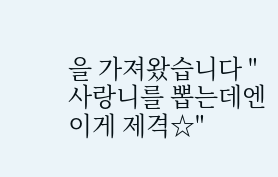을 가져왔습니다 "사랑니를 뽑는데엔 이게 제격☆"